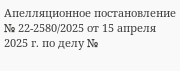Апелляционное постановление № 22-2580/2025 от 15 апреля 2025 г. по делу №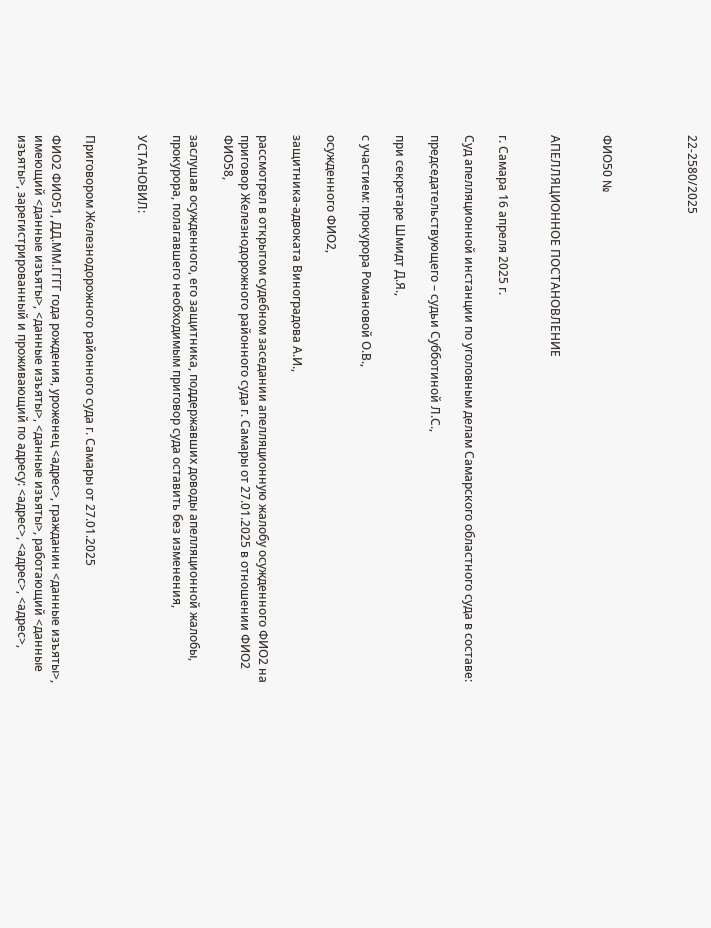22-2580/2025




ФИО50 №


АПЕЛЛЯЦИОННОЕ ПОСТАНОВЛЕНИЕ


г. Самара 16 апреля 2025 г.

Суд апелляционной инстанции по уголовным делам Самарского областного суда в составе:

председательствующего – судьи Субботиной Л.С.,

при секретаре Шмидт Д.Я.,

с участием: прокурора Романовой О.В.,

осужденного ФИО2,

защитника-адвоката Виноградова А.И.,

рассмотрел в открытом судебном заседании апелляционную жалобу осужденного ФИО2 на приговор Железнодорожного районного суда г. Самары от 27.01.2025 в отношении ФИО2 ФИО58,

заслушав осужденного, его защитника, поддержавших доводы апелляционной жалобы, прокурора, полагавшего необходимым приговор суда оставить без изменения,

УСТАНОВИЛ:


Приговором Железнодорожного районного суда г. Самары от 27.01.2025

ФИО2 ФИО51, ДД.ММ.ГГГГ года рождения, уроженец <адрес>, гражданин <данные изъяты>, имеющий <данные изъяты>, <данные изъяты>, <данные изъяты>, работающий <данные изъяты>, зарегистрированный и проживающий по адресу: <адрес>, <адрес>, <адрес>,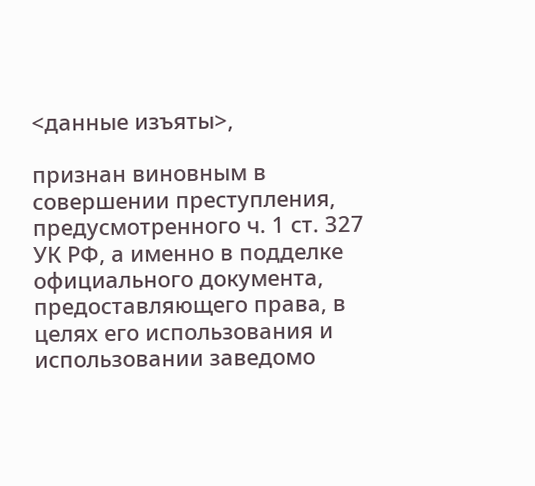<данные изъяты>,

признан виновным в совершении преступления, предусмотренного ч. 1 ст. 327 УК РФ, а именно в подделке официального документа, предоставляющего права, в целях его использования и использовании заведомо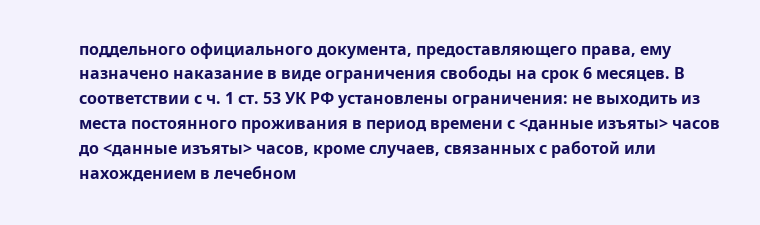поддельного официального документа, предоставляющего права, ему назначено наказание в виде ограничения свободы на срок 6 месяцев. В соответствии с ч. 1 ст. 53 УК РФ установлены ограничения: не выходить из места постоянного проживания в период времени с <данные изъяты> часов до <данные изъяты> часов, кроме случаев, связанных с работой или нахождением в лечебном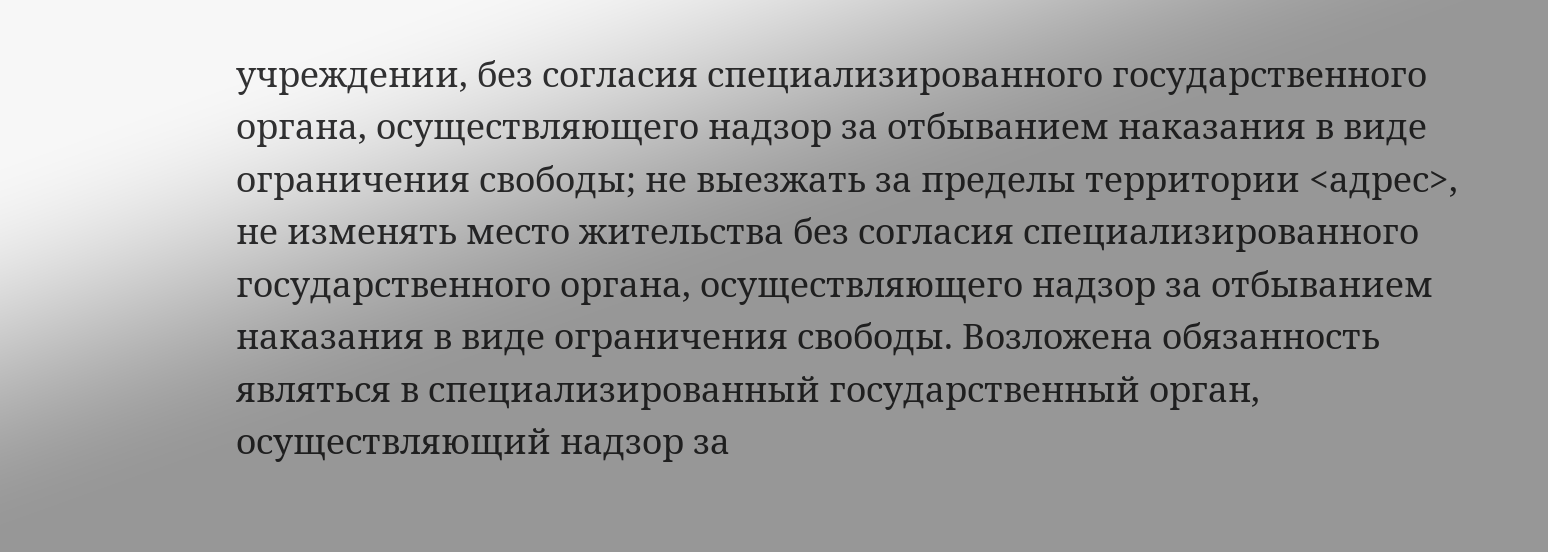учреждении, без согласия специализированного государственного органа, осуществляющего надзор за отбыванием наказания в виде ограничения свободы; не выезжать за пределы территории <адрес>, не изменять место жительства без согласия специализированного государственного органа, осуществляющего надзор за отбыванием наказания в виде ограничения свободы. Возложена обязанность являться в специализированный государственный орган, осуществляющий надзор за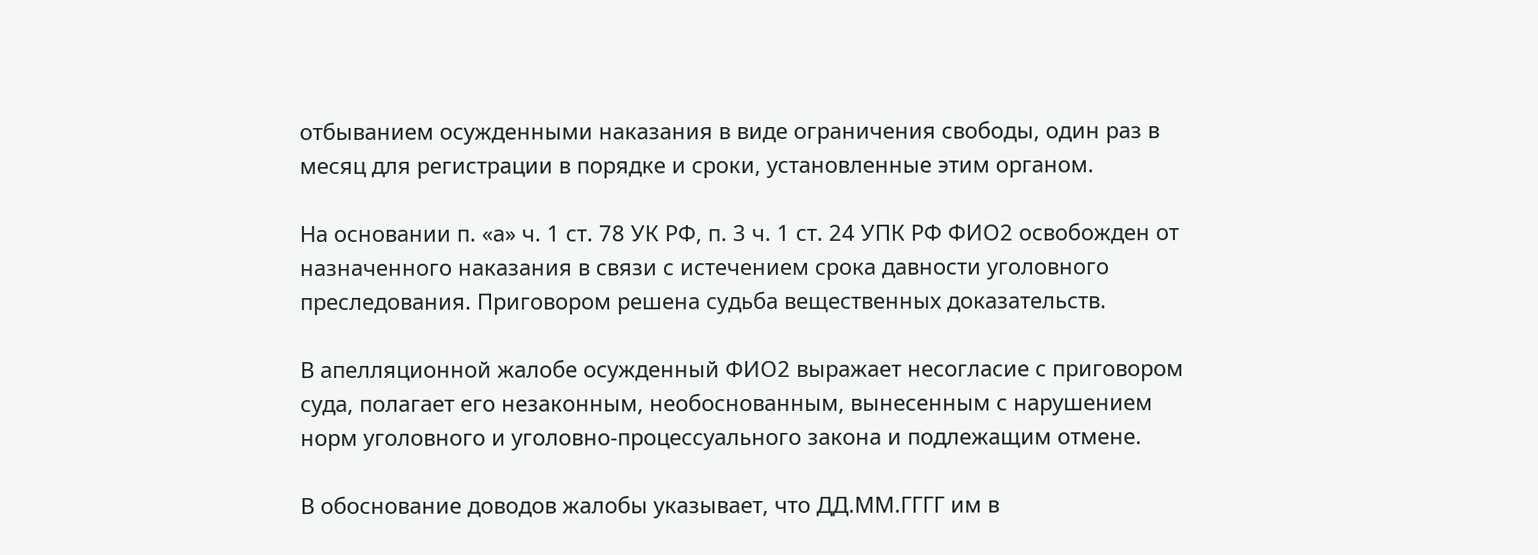отбыванием осужденными наказания в виде ограничения свободы, один раз в месяц для регистрации в порядке и сроки, установленные этим органом.

На основании п. «а» ч. 1 ст. 78 УК РФ, п. 3 ч. 1 ст. 24 УПК РФ ФИО2 освобожден от назначенного наказания в связи с истечением срока давности уголовного преследования. Приговором решена судьба вещественных доказательств.

В апелляционной жалобе осужденный ФИО2 выражает несогласие с приговором суда, полагает его незаконным, необоснованным, вынесенным с нарушением норм уголовного и уголовно-процессуального закона и подлежащим отмене.

В обоснование доводов жалобы указывает, что ДД.ММ.ГГГГ им в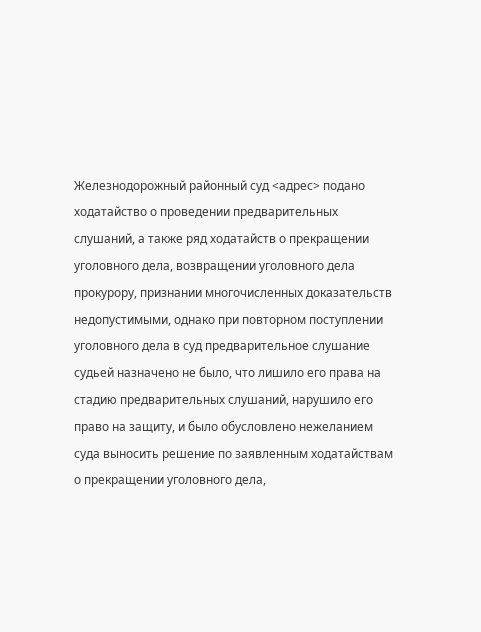Железнодорожный районный суд <адрес> подано ходатайство о проведении предварительных слушаний, а также ряд ходатайств о прекращении уголовного дела, возвращении уголовного дела прокурору, признании многочисленных доказательств недопустимыми, однако при повторном поступлении уголовного дела в суд предварительное слушание судьей назначено не было, что лишило его права на стадию предварительных слушаний, нарушило его право на защиту, и было обусловлено нежеланием суда выносить решение по заявленным ходатайствам о прекращении уголовного дела,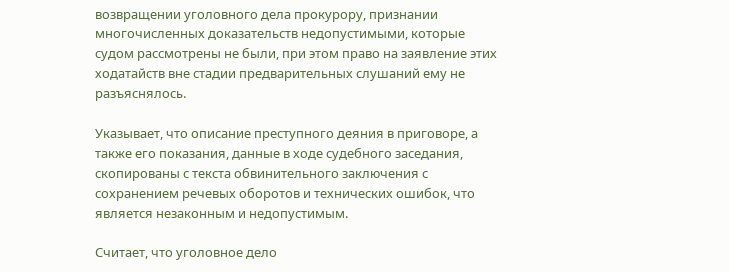возвращении уголовного дела прокурору, признании многочисленных доказательств недопустимыми, которые судом рассмотрены не были, при этом право на заявление этих ходатайств вне стадии предварительных слушаний ему не разъяснялось.

Указывает, что описание преступного деяния в приговоре, а также его показания, данные в ходе судебного заседания, скопированы с текста обвинительного заключения с сохранением речевых оборотов и технических ошибок, что является незаконным и недопустимым.

Считает, что уголовное дело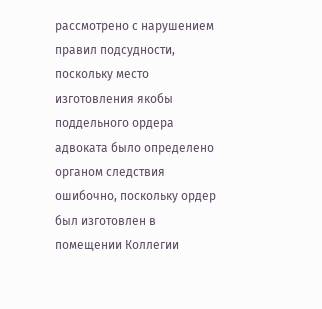рассмотрено с нарушением правил подсудности, поскольку место изготовления якобы поддельного ордера адвоката было определено органом следствия ошибочно, поскольку ордер был изготовлен в помещении Коллегии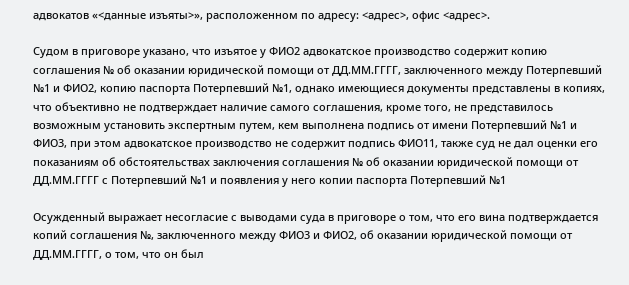адвокатов «<данные изъяты>», расположенном по адресу: <адрес>, офис <адрес>.

Судом в приговоре указано, что изъятое у ФИО2 адвокатское производство содержит копию соглашения № об оказании юридической помощи от ДД.ММ.ГГГГ, заключенного между Потерпевший №1 и ФИО2, копию паспорта Потерпевший №1, однако имеющиеся документы представлены в копиях, что объективно не подтверждает наличие самого соглашения, кроме того, не представилось возможным установить экспертным путем, кем выполнена подпись от имени Потерпевший №1 и ФИО3, при этом адвокатское производство не содержит подпись ФИО11, также суд не дал оценки его показаниям об обстоятельствах заключения соглашения № об оказании юридической помощи от ДД.ММ.ГГГГ с Потерпевший №1 и появления у него копии паспорта Потерпевший №1

Осужденный выражает несогласие с выводами суда в приговоре о том, что его вина подтверждается копий соглашения №, заключенного между ФИО3 и ФИО2, об оказании юридической помощи от ДД.ММ.ГГГГ, о том, что он был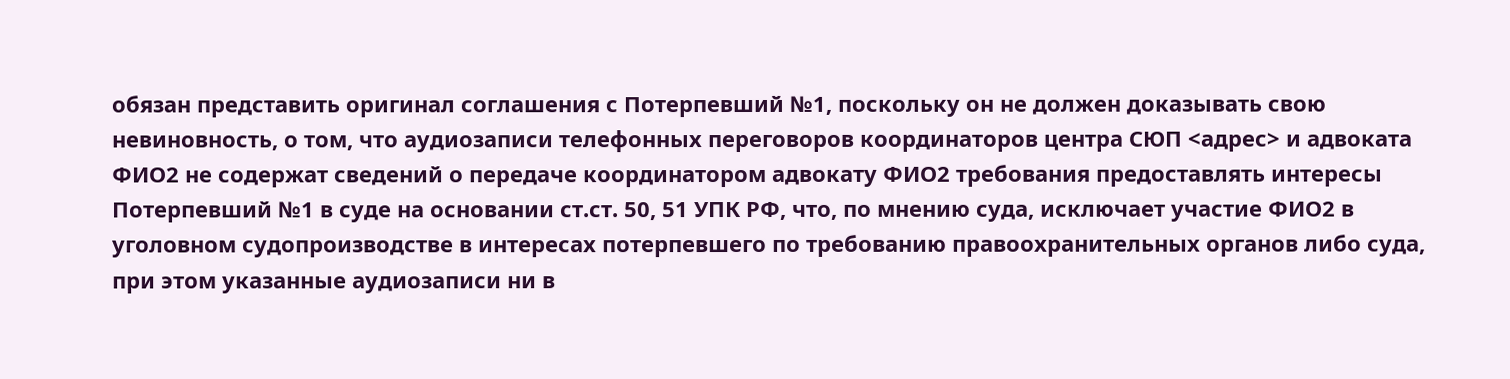обязан представить оригинал соглашения с Потерпевший №1, поскольку он не должен доказывать свою невиновность, о том, что аудиозаписи телефонных переговоров координаторов центра СЮП <адрес> и адвоката ФИО2 не содержат сведений о передаче координатором адвокату ФИО2 требования предоставлять интересы Потерпевший №1 в суде на основании ст.ст. 50, 51 УПК РФ, что, по мнению суда, исключает участие ФИО2 в уголовном судопроизводстве в интересах потерпевшего по требованию правоохранительных органов либо суда, при этом указанные аудиозаписи ни в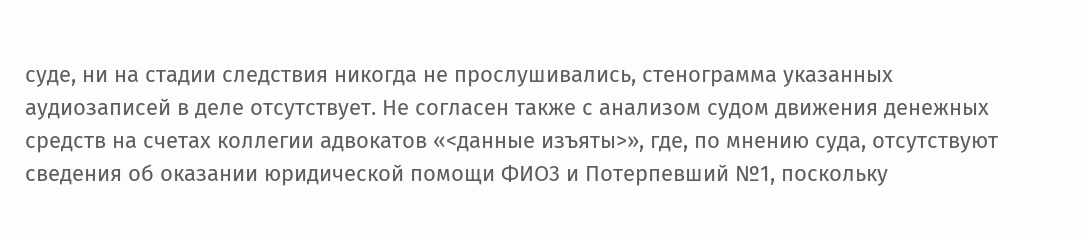суде, ни на стадии следствия никогда не прослушивались, стенограмма указанных аудиозаписей в деле отсутствует. Не согласен также с анализом судом движения денежных средств на счетах коллегии адвокатов «<данные изъяты>», где, по мнению суда, отсутствуют сведения об оказании юридической помощи ФИО3 и Потерпевший №1, поскольку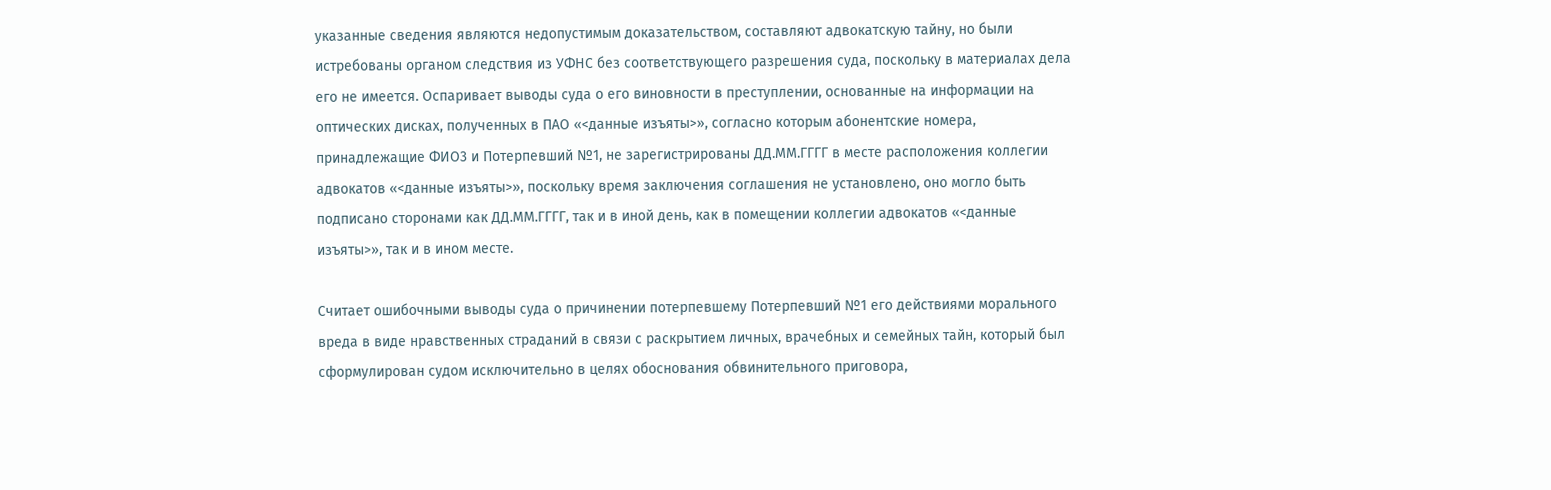указанные сведения являются недопустимым доказательством, составляют адвокатскую тайну, но были истребованы органом следствия из УФНС без соответствующего разрешения суда, поскольку в материалах дела его не имеется. Оспаривает выводы суда о его виновности в преступлении, основанные на информации на оптических дисках, полученных в ПАО «<данные изъяты>», согласно которым абонентские номера, принадлежащие ФИО3 и Потерпевший №1, не зарегистрированы ДД.ММ.ГГГГ в месте расположения коллегии адвокатов «<данные изъяты>», поскольку время заключения соглашения не установлено, оно могло быть подписано сторонами как ДД.ММ.ГГГГ, так и в иной день, как в помещении коллегии адвокатов «<данные изъяты>», так и в ином месте.

Считает ошибочными выводы суда о причинении потерпевшему Потерпевший №1 его действиями морального вреда в виде нравственных страданий в связи с раскрытием личных, врачебных и семейных тайн, который был сформулирован судом исключительно в целях обоснования обвинительного приговора,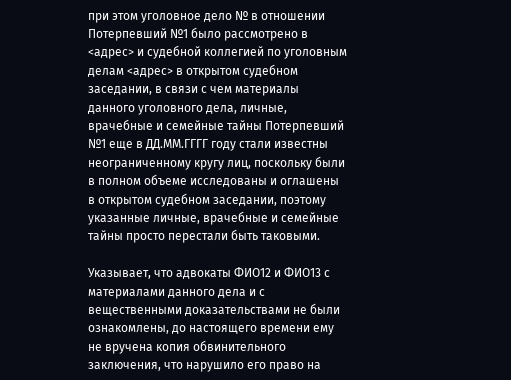при этом уголовное дело № в отношении Потерпевший №1 было рассмотрено в <адрес> и судебной коллегией по уголовным делам <адрес> в открытом судебном заседании, в связи с чем материалы данного уголовного дела, личные, врачебные и семейные тайны Потерпевший №1 еще в ДД.ММ.ГГГГ году стали известны неограниченному кругу лиц, поскольку были в полном объеме исследованы и оглашены в открытом судебном заседании, поэтому указанные личные, врачебные и семейные тайны просто перестали быть таковыми.

Указывает, что адвокаты ФИО12 и ФИО13 с материалами данного дела и с вещественными доказательствами не были ознакомлены, до настоящего времени ему не вручена копия обвинительного заключения, что нарушило его право на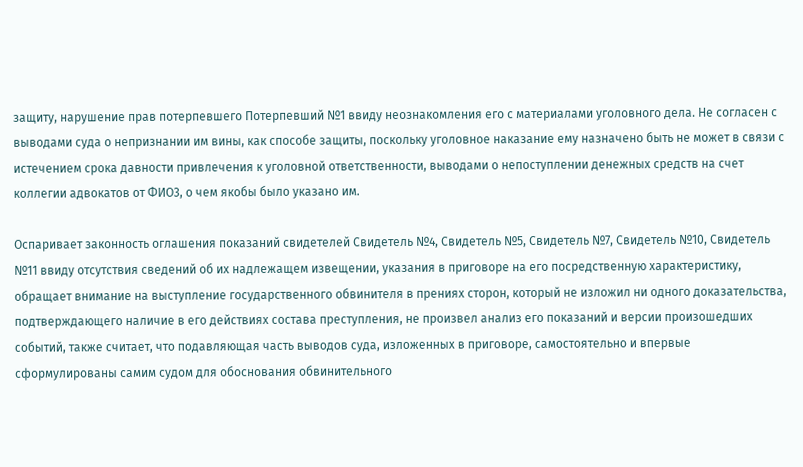защиту, нарушение прав потерпевшего Потерпевший №1 ввиду неознакомления его с материалами уголовного дела. Не согласен с выводами суда о непризнании им вины, как способе защиты, поскольку уголовное наказание ему назначено быть не может в связи с истечением срока давности привлечения к уголовной ответственности, выводами о непоступлении денежных средств на счет коллегии адвокатов от ФИО3, о чем якобы было указано им.

Оспаривает законность оглашения показаний свидетелей Свидетель №4, Свидетель №5, Свидетель №7, Свидетель №10, Свидетель №11 ввиду отсутствия сведений об их надлежащем извещении, указания в приговоре на его посредственную характеристику, обращает внимание на выступление государственного обвинителя в прениях сторон, который не изложил ни одного доказательства, подтверждающего наличие в его действиях состава преступления, не произвел анализ его показаний и версии произошедших событий, также считает, что подавляющая часть выводов суда, изложенных в приговоре, самостоятельно и впервые сформулированы самим судом для обоснования обвинительного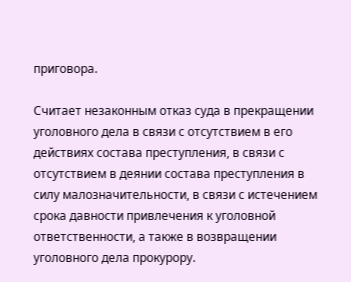приговора.

Считает незаконным отказ суда в прекращении уголовного дела в связи с отсутствием в его действиях состава преступления, в связи с отсутствием в деянии состава преступления в силу малозначительности, в связи с истечением срока давности привлечения к уголовной ответственности, а также в возвращении уголовного дела прокурору.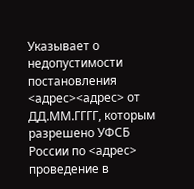Указывает о недопустимости постановления <адрес><адрес> от ДД.ММ.ГГГГ, которым разрешено УФСБ России по <адрес> проведение в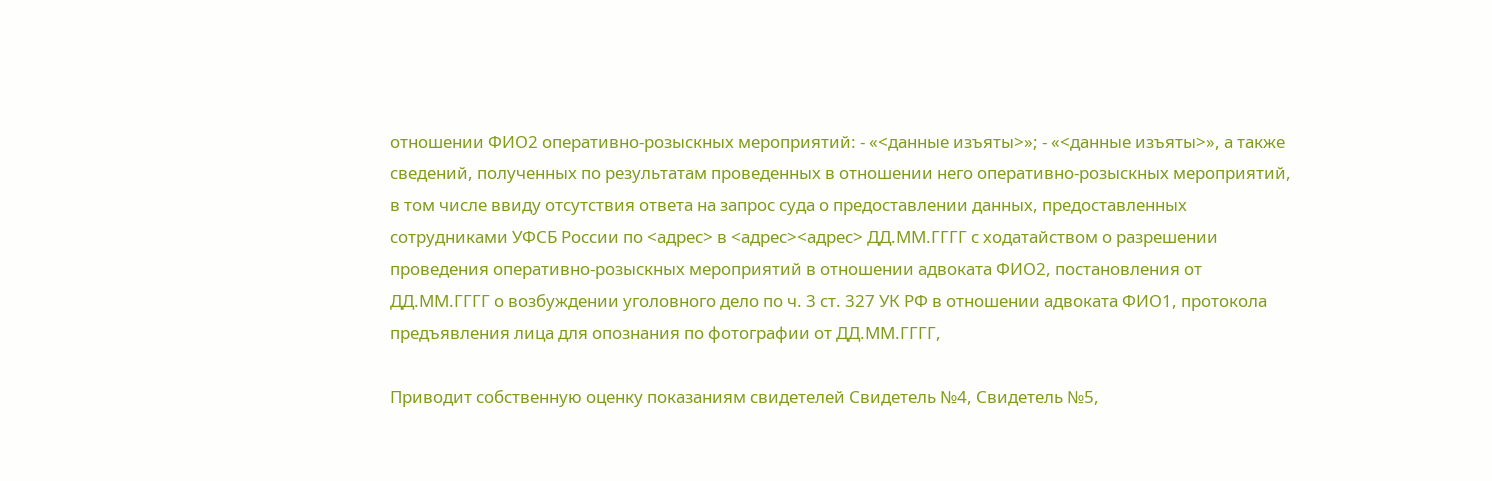отношении ФИО2 оперативно-розыскных мероприятий: - «<данные изъяты>»; - «<данные изъяты>», а также сведений, полученных по результатам проведенных в отношении него оперативно-розыскных мероприятий, в том числе ввиду отсутствия ответа на запрос суда о предоставлении данных, предоставленных сотрудниками УФСБ России по <адрес> в <адрес><адрес> ДД.ММ.ГГГГ с ходатайством о разрешении проведения оперативно-розыскных мероприятий в отношении адвоката ФИО2, постановления от ДД.ММ.ГГГГ о возбуждении уголовного дело по ч. 3 ст. 327 УК РФ в отношении адвоката ФИО1, протокола предъявления лица для опознания по фотографии от ДД.ММ.ГГГГ,

Приводит собственную оценку показаниям свидетелей Свидетель №4, Свидетель №5,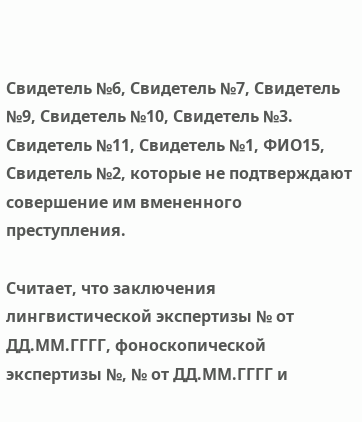Свидетель №6, Свидетель №7, Свидетель №9, Свидетель №10, Свидетель №3. Свидетель №11, Свидетель №1, ФИО15, Свидетель №2, которые не подтверждают совершение им вмененного преступления.

Считает, что заключения лингвистической экспертизы № от ДД.ММ.ГГГГ, фоноскопической экспертизы №, № от ДД.ММ.ГГГГ и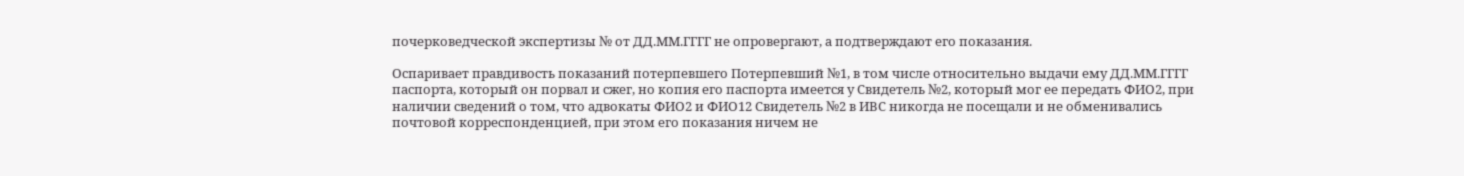почерковедческой экспертизы № от ДД.ММ.ГГГГ не опровергают, а подтверждают его показания.

Оспаривает правдивость показаний потерпевшего Потерпевший №1, в том числе относительно выдачи ему ДД.ММ.ГГГГ паспорта, который он порвал и сжег, но копия его паспорта имеется у Свидетель №2, который мог ее передать ФИО2, при наличии сведений о том, что адвокаты ФИО2 и ФИО12 Свидетель №2 в ИВС никогда не посещали и не обменивались почтовой корреспонденцией, при этом его показания ничем не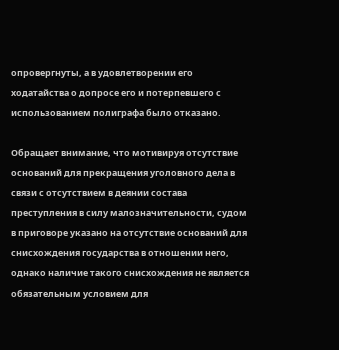опровергнуты, а в удовлетворении его ходатайства о допросе его и потерпевшего с использованием полиграфа было отказано.

Обращает внимание, что мотивируя отсутствие оснований для прекращения уголовного дела в связи с отсутствием в деянии состава преступления в силу малозначительности, судом в приговоре указано на отсутствие оснований для снисхождения государства в отношении него, однако наличие такого снисхождения не является обязательным условием для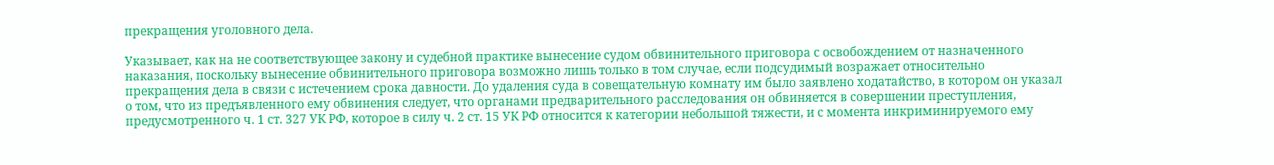прекращения уголовного дела.

Указывает, как на не соответствующее закону и судебной практике вынесение судом обвинительного приговора с освобождением от назначенного наказания, поскольку вынесение обвинительного приговора возможно лишь только в том случае, если подсудимый возражает относительно прекращения дела в связи с истечением срока давности. До удаления суда в совещательную комнату им было заявлено ходатайство, в котором он указал о том, что из предъявленного ему обвинения следует, что органами предварительного расследования он обвиняется в совершении преступления, предусмотренного ч. 1 ст. 327 УК РФ, которое в силу ч. 2 ст. 15 УК РФ относится к категории небольшой тяжести, и с момента инкриминируемого ему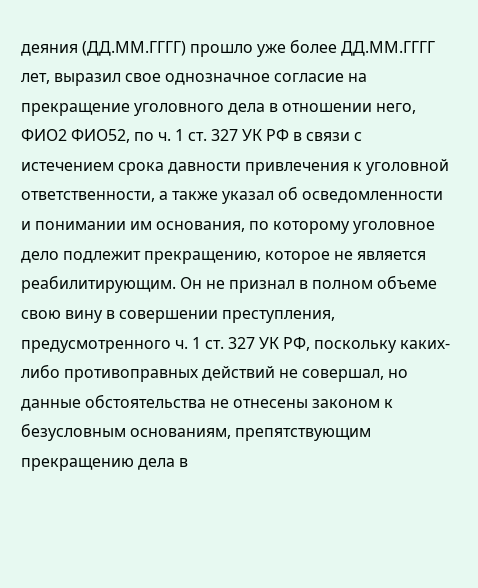деяния (ДД.ММ.ГГГГ) прошло уже более ДД.ММ.ГГГГ лет, выразил свое однозначное согласие на прекращение уголовного дела в отношении него, ФИО2 ФИО52, по ч. 1 ст. 327 УК РФ в связи с истечением срока давности привлечения к уголовной ответственности, а также указал об осведомленности и понимании им основания, по которому уголовное дело подлежит прекращению, которое не является реабилитирующим. Он не признал в полном объеме свою вину в совершении преступления, предусмотренного ч. 1 ст. 327 УК РФ, поскольку каких-либо противоправных действий не совершал, но данные обстоятельства не отнесены законом к безусловным основаниям, препятствующим прекращению дела в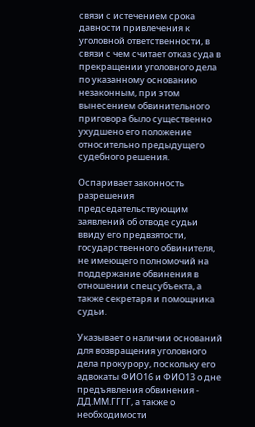связи с истечением срока давности привлечения к уголовной ответственности, в связи с чем считает отказ суда в прекращении уголовного дела по указанному основанию незаконным, при этом вынесением обвинительного приговора было существенно ухудшено его положение относительно предыдущего судебного решения.

Оспаривает законность разрешения председательствующим заявлений об отводе судьи ввиду его предвзятости, государственного обвинителя, не имеющего полномочий на поддержание обвинения в отношении спецсубъекта, а также секретаря и помощника судьи.

Указывает о наличии оснований для возвращения уголовного дела прокурору, поскольку его адвокаты ФИО16 и ФИО13 о дне предъявления обвинения - ДД.ММ.ГГГГ, а также о необходимости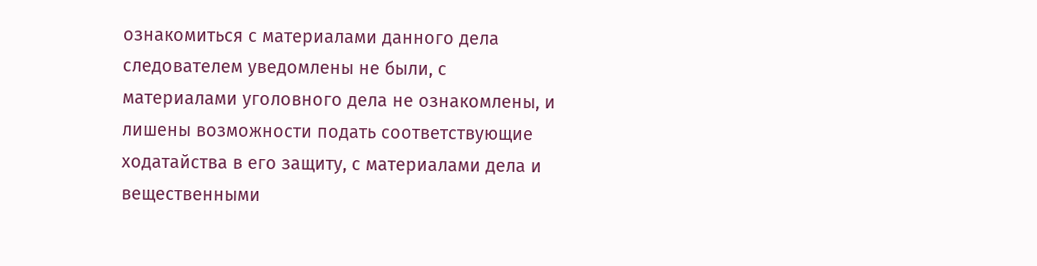ознакомиться с материалами данного дела следователем уведомлены не были, с материалами уголовного дела не ознакомлены, и лишены возможности подать соответствующие ходатайства в его защиту, с материалами дела и вещественными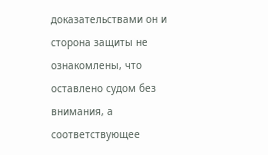доказательствами он и сторона защиты не ознакомлены, что оставлено судом без внимания, а соответствующее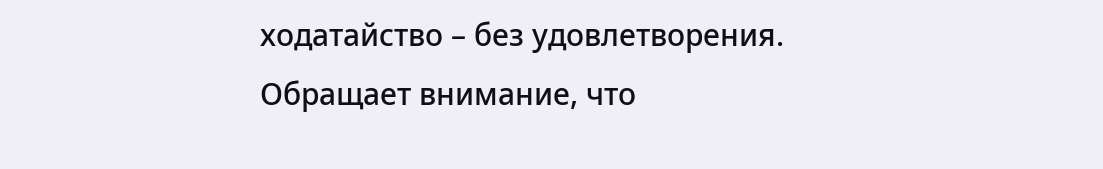ходатайство – без удовлетворения. Обращает внимание, что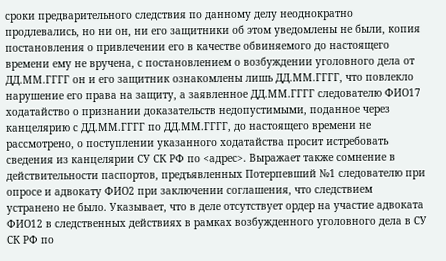сроки предварительного следствия по данному делу неоднократно продлевались, но ни он, ни его защитники об этом уведомлены не были, копия постановления о привлечении его в качестве обвиняемого до настоящего времени ему не вручена, с постановлением о возбуждении уголовного дела от ДД.ММ.ГГГГ он и его защитник ознакомлены лишь ДД.ММ.ГГГГ, что повлекло нарушение его права на защиту, а заявленное ДД.ММ.ГГГГ следователю ФИО17 ходатайство о признании доказательств недопустимыми, поданное через канцелярию с ДД.ММ.ГГГГ по ДД.ММ.ГГГГ, до настоящего времени не рассмотрено, о поступлении указанного ходатайства просит истребовать сведения из канцелярии СУ СК РФ по <адрес>. Выражает также сомнение в действительности паспортов, предъявленных Потерпевший №1 следователю при опросе и адвокату ФИО2 при заключении соглашения, что следствием устранено не было. Указывает, что в деле отсутствует ордер на участие адвоката ФИО12 в следственных действиях в рамках возбужденного уголовного дела в СУ СК РФ по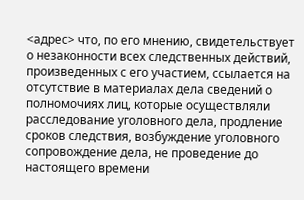<адрес> что, по его мнению, свидетельствует о незаконности всех следственных действий, произведенных с его участием, ссылается на отсутствие в материалах дела сведений о полномочиях лиц, которые осуществляли расследование уголовного дела, продление сроков следствия, возбуждение уголовного сопровождение дела, не проведение до настоящего времени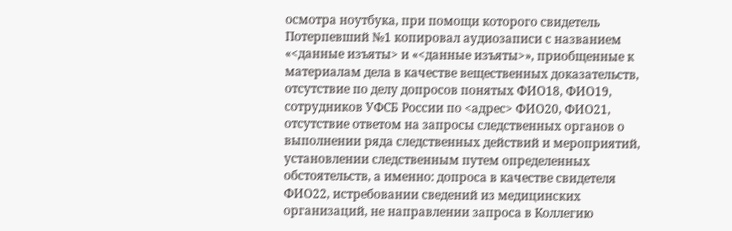осмотра ноутбука, при помощи которого свидетель Потерпевший №1 копировал аудиозаписи с названием «<данные изъяты> и «<данные изъяты>», приобщенные к материалам дела в качестве вещественных доказательств, отсутствие по делу допросов понятых ФИО18, ФИО19, сотрудников УФСБ России по <адрес> ФИО20, ФИО21, отсутствие ответом на запросы следственных органов о выполнении ряда следственных действий и мероприятий, установлении следственным путем определенных обстоятельств, а именно: допроса в качестве свидетеля ФИО22, истребовании сведений из медицинских организаций, не направлении запроса в Коллегию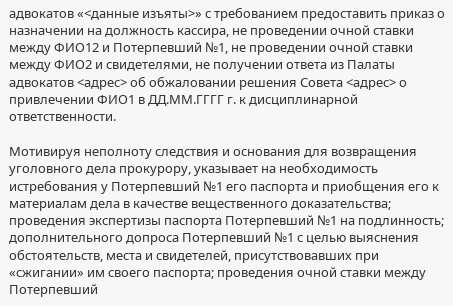адвокатов «<данные изъяты>» с требованием предоставить приказ о назначении на должность кассира, не проведении очной ставки между ФИО12 и Потерпевший №1, не проведении очной ставки между ФИО2 и свидетелями, не получении ответа из Палаты адвокатов <адрес> об обжаловании решения Совета <адрес> о привлечении ФИО1 в ДД.ММ.ГГГГ г. к дисциплинарной ответственности.

Мотивируя неполноту следствия и основания для возвращения уголовного дела прокурору, указывает на необходимость истребования у Потерпевший №1 его паспорта и приобщения его к материалам дела в качестве вещественного доказательства; проведения экспертизы паспорта Потерпевший №1 на подлинность; дополнительного допроса Потерпевший №1 с целью выяснения обстоятельств, места и свидетелей, присутствовавших при «сжигании» им своего паспорта; проведения очной ставки между Потерпевший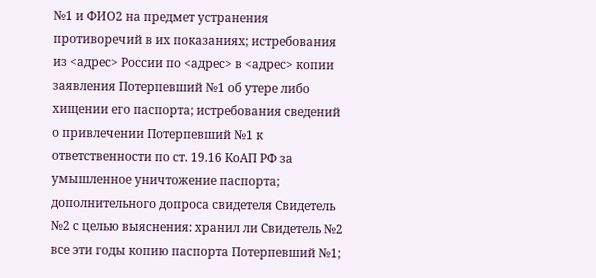№1 и ФИО2 на предмет устранения противоречий в их показаниях; истребования из <адрес> России по <адрес> в <адрес> копии заявления Потерпевший №1 об утере либо хищении его паспорта; истребования сведений о привлечении Потерпевший №1 к ответственности по ст. 19.16 КоАП РФ за умышленное уничтожение паспорта; дополнительного допроса свидетеля Свидетель №2 с целью выяснения: хранил ли Свидетель №2 все эти годы копию паспорта Потерпевший №1;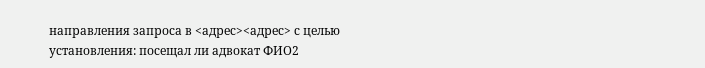направления запроса в <адрес><адрес> с целью установления: посещал ли адвокат ФИО2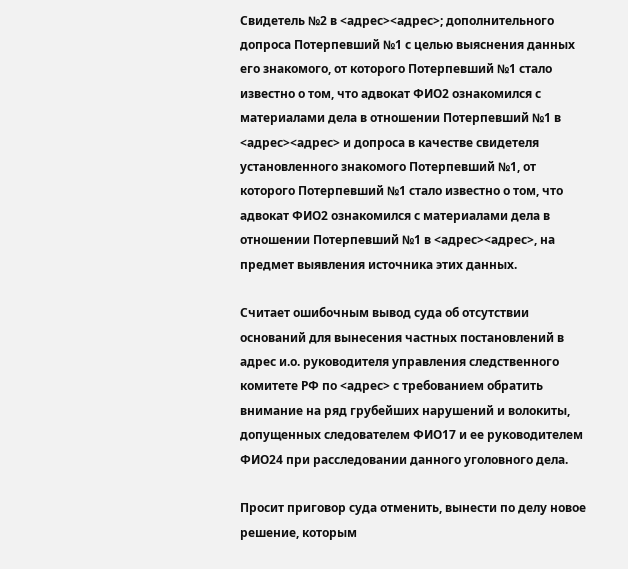Свидетель №2 в <адрес><адрес>; дополнительного допроса Потерпевший №1 с целью выяснения данных его знакомого, от которого Потерпевший №1 стало известно о том, что адвокат ФИО2 ознакомился с материалами дела в отношении Потерпевший №1 в <адрес><адрес> и допроса в качестве свидетеля установленного знакомого Потерпевший №1, от которого Потерпевший №1 стало известно о том, что адвокат ФИО2 ознакомился с материалами дела в отношении Потерпевший №1 в <адрес><адрес>, на предмет выявления источника этих данных.

Считает ошибочным вывод суда об отсутствии оснований для вынесения частных постановлений в адрес и.о. руководителя управления следственного комитете РФ по <адрес> с требованием обратить внимание на ряд грубейших нарушений и волокиты, допущенных следователем ФИО17 и ее руководителем ФИО24 при расследовании данного уголовного дела.

Просит приговор суда отменить, вынести по делу новое решение, которым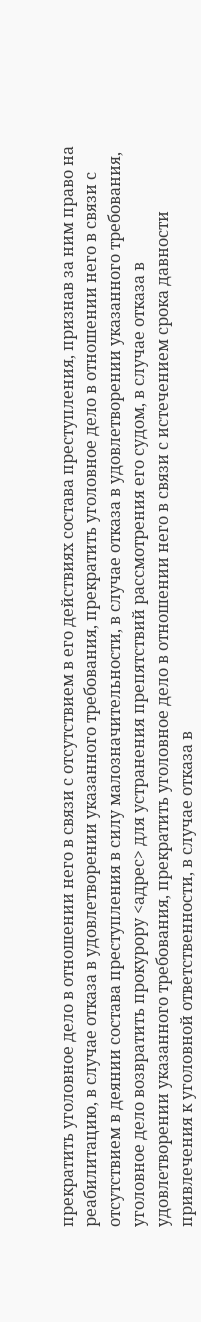прекратить уголовное дело в отношении него в связи с отсутствием в его действиях состава преступления, признав за ним право на реабилитацию, в случае отказа в удовлетворении указанного требования, прекратить уголовное дело в отношении него в связи с отсутствием в деянии состава преступления в силу малозначительности, в случае отказа в удовлетворении указанного требования, уголовное дело возвратить прокурору <адрес> для устранения препятствий рассмотрения его судом, в случае отказа в удовлетворении указанного требования, прекратить уголовное дело в отношении него в связи с истечением срока давности привлечения к уголовной ответственности, в случае отказа в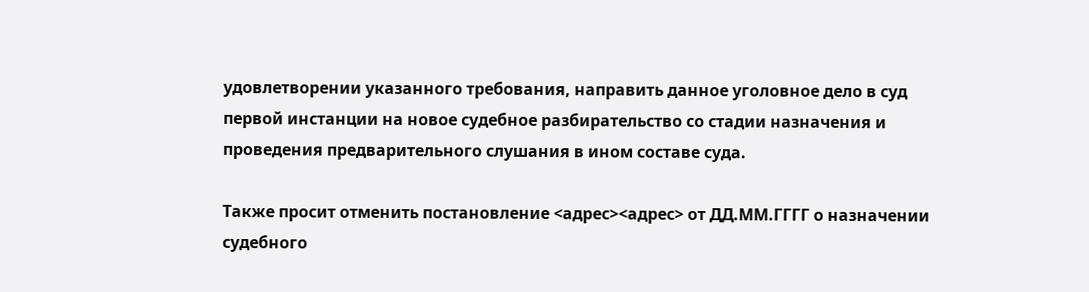удовлетворении указанного требования, направить данное уголовное дело в суд первой инстанции на новое судебное разбирательство со стадии назначения и проведения предварительного слушания в ином составе суда.

Также просит отменить постановление <адрес><адрес> от ДД.ММ.ГГГГ о назначении судебного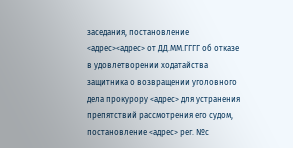заседания, постановление <адрес><адрес> от ДД.ММ.ГГГГ об отказе в удовлетворении ходатайства защитника о возвращении уголовного дела прокурору <адрес> для устранения препятствий рассмотрения его судом, постановление <адрес> рег. №с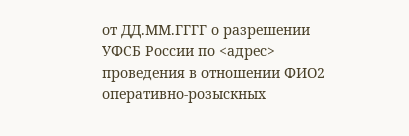от ДД.ММ.ГГГГ о разрешении УФСБ России по <адрес> проведения в отношении ФИО2 оперативно-розыскных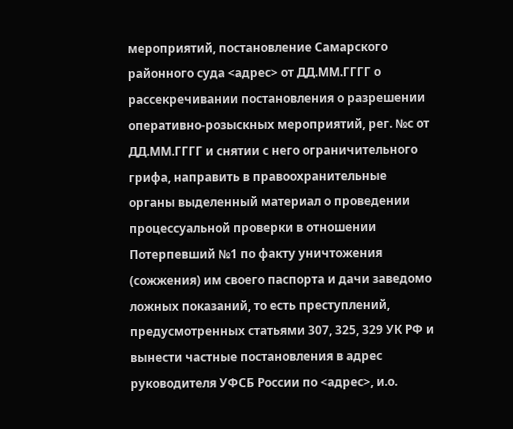мероприятий, постановление Самарского районного суда <адрес> от ДД.ММ.ГГГГ о рассекречивании постановления о разрешении оперативно-розыскных мероприятий, рег. №с от ДД.ММ.ГГГГ и снятии с него ограничительного грифа, направить в правоохранительные органы выделенный материал о проведении процессуальной проверки в отношении Потерпевший №1 по факту уничтожения (сожжения) им своего паспорта и дачи заведомо ложных показаний, то есть преступлений, предусмотренных статьями 307, 325, 329 УК РФ и вынести частные постановления в адрес руководителя УФСБ России по <адрес>, и.о.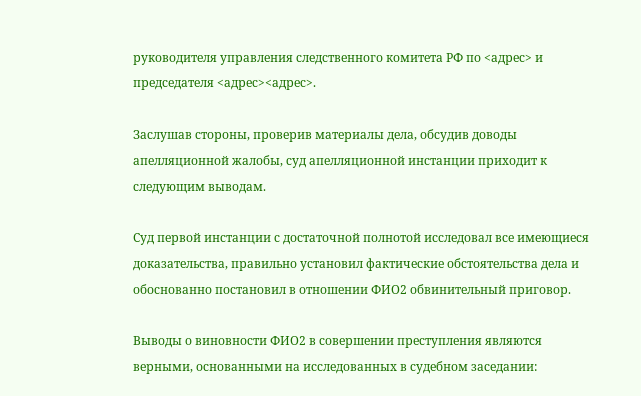руководителя управления следственного комитета РФ по <адрес> и председателя <адрес><адрес>.

Заслушав стороны, проверив материалы дела, обсудив доводы апелляционной жалобы, суд апелляционной инстанции приходит к следующим выводам.

Суд первой инстанции с достаточной полнотой исследовал все имеющиеся доказательства, правильно установил фактические обстоятельства дела и обоснованно постановил в отношении ФИО2 обвинительный приговор.

Выводы о виновности ФИО2 в совершении преступления являются верными, основанными на исследованных в судебном заседании: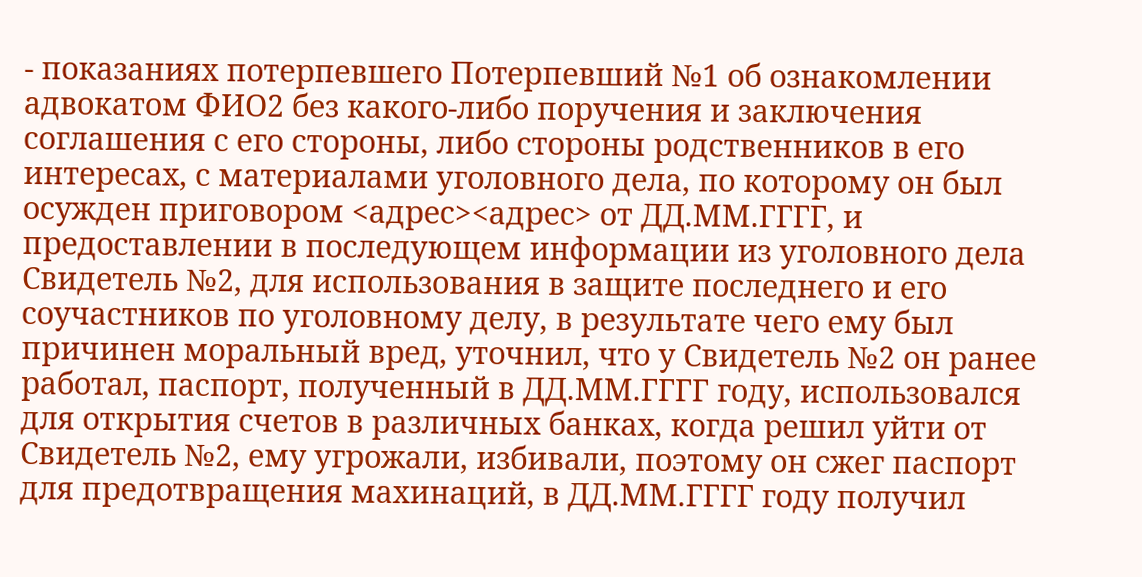- показаниях потерпевшего Потерпевший №1 об ознакомлении адвокатом ФИО2 без какого-либо поручения и заключения соглашения с его стороны, либо стороны родственников в его интересах, с материалами уголовного дела, по которому он был осужден приговором <адрес><адрес> от ДД.ММ.ГГГГ, и предоставлении в последующем информации из уголовного дела Свидетель №2, для использования в защите последнего и его соучастников по уголовному делу, в результате чего ему был причинен моральный вред, уточнил, что у Свидетель №2 он ранее работал, паспорт, полученный в ДД.ММ.ГГГГ году, использовался для открытия счетов в различных банках, когда решил уйти от Свидетель №2, ему угрожали, избивали, поэтому он сжег паспорт для предотвращения махинаций, в ДД.ММ.ГГГГ году получил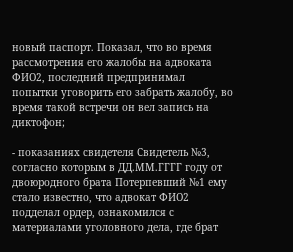новый паспорт. Показал, что во время рассмотрения его жалобы на адвоката ФИО2, последний предпринимал попытки уговорить его забрать жалобу, во время такой встречи он вел запись на диктофон;

- показаниях свидетеля Свидетель №3, согласно которым в ДД.ММ.ГГГГ году от двоюродного брата Потерпевший №1 ему стало известно, что адвокат ФИО2 подделал ордер, ознакомился с материалами уголовного дела, где брат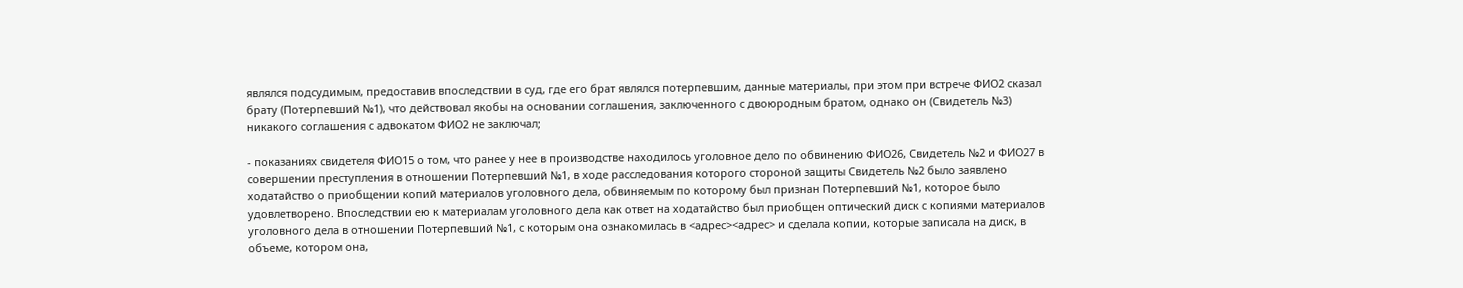являлся подсудимым, предоставив впоследствии в суд, где его брат являлся потерпевшим, данные материалы, при этом при встрече ФИО2 сказал брату (Потерпевший №1), что действовал якобы на основании соглашения, заключенного с двоюродным братом, однако он (Свидетель №3) никакого соглашения с адвокатом ФИО2 не заключал;

- показаниях свидетеля ФИО15 о том, что ранее у нее в производстве находилось уголовное дело по обвинению ФИО26, Свидетель №2 и ФИО27 в совершении преступления в отношении Потерпевший №1, в ходе расследования которого стороной защиты Свидетель №2 было заявлено ходатайство о приобщении копий материалов уголовного дела, обвиняемым по которому был признан Потерпевший №1, которое было удовлетворено. Впоследствии ею к материалам уголовного дела как ответ на ходатайство был приобщен оптический диск с копиями материалов уголовного дела в отношении Потерпевший №1, с которым она ознакомилась в <адрес><адрес> и сделала копии, которые записала на диск, в объеме, котором она,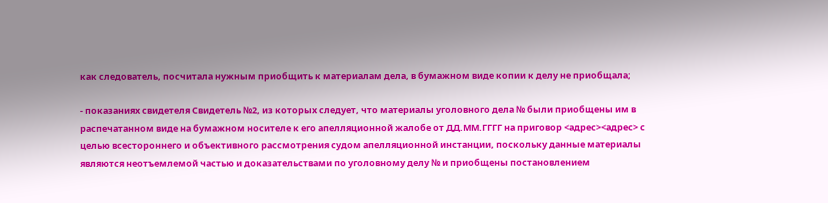как следователь, посчитала нужным приобщить к материалам дела, в бумажном виде копии к делу не приобщала;

- показаниях свидетеля Свидетель №2, из которых следует, что материалы уголовного дела № были приобщены им в распечатанном виде на бумажном носителе к его апелляционной жалобе от ДД.ММ.ГГГГ на приговор <адрес><адрес> с целью всестороннего и объективного рассмотрения судом апелляционной инстанции, поскольку данные материалы являются неотъемлемой частью и доказательствами по уголовному делу № и приобщены постановлением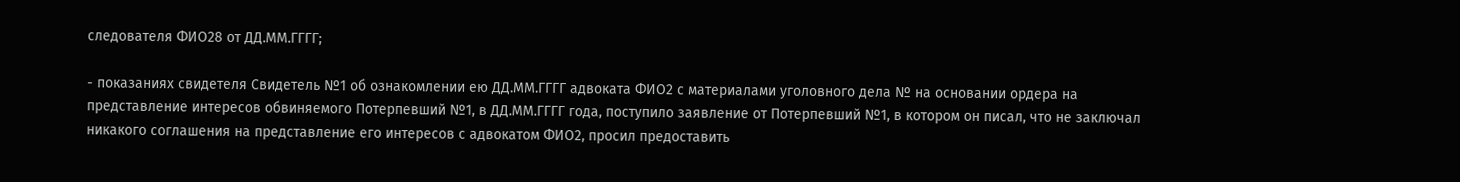следователя ФИО28 от ДД.ММ.ГГГГ;

- показаниях свидетеля Свидетель №1 об ознакомлении ею ДД.ММ.ГГГГ адвоката ФИО2 с материалами уголовного дела № на основании ордера на представление интересов обвиняемого Потерпевший №1, в ДД.ММ.ГГГГ года, поступило заявление от Потерпевший №1, в котором он писал, что не заключал никакого соглашения на представление его интересов с адвокатом ФИО2, просил предоставить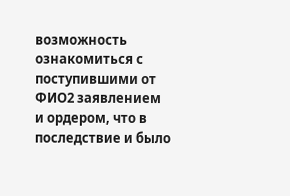возможность ознакомиться с поступившими от ФИО2 заявлением и ордером, что в последствие и было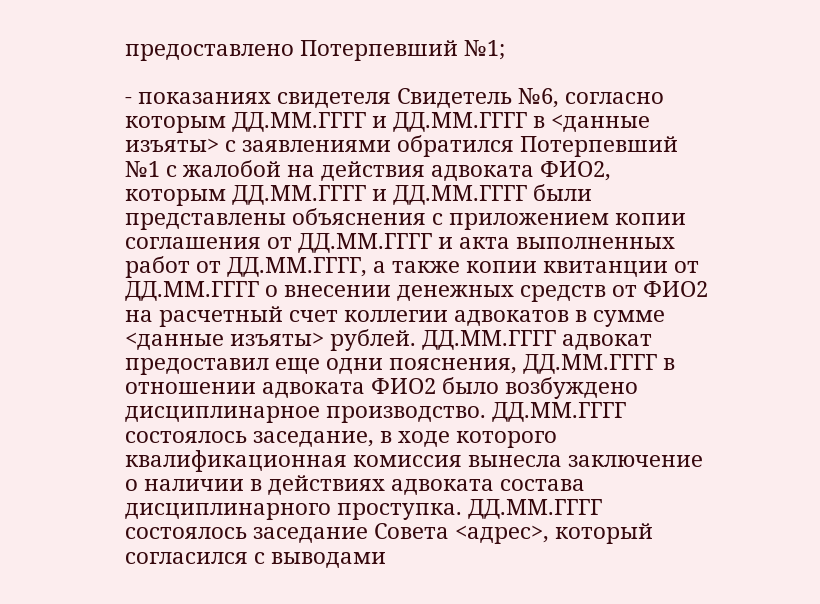предоставлено Потерпевший №1;

- показаниях свидетеля Свидетель №6, согласно которым ДД.ММ.ГГГГ и ДД.ММ.ГГГГ в <данные изъяты> с заявлениями обратился Потерпевший №1 с жалобой на действия адвоката ФИО2, которым ДД.ММ.ГГГГ и ДД.ММ.ГГГГ были представлены объяснения с приложением копии соглашения от ДД.ММ.ГГГГ и акта выполненных работ от ДД.ММ.ГГГГ, а также копии квитанции от ДД.ММ.ГГГГ о внесении денежных средств от ФИО2 на расчетный счет коллегии адвокатов в сумме <данные изъяты> рублей. ДД.ММ.ГГГГ адвокат предоставил еще одни пояснения, ДД.ММ.ГГГГ в отношении адвоката ФИО2 было возбуждено дисциплинарное производство. ДД.ММ.ГГГГ состоялось заседание, в ходе которого квалификационная комиссия вынесла заключение о наличии в действиях адвоката состава дисциплинарного проступка. ДД.ММ.ГГГГ состоялось заседание Совета <адрес>, который согласился с выводами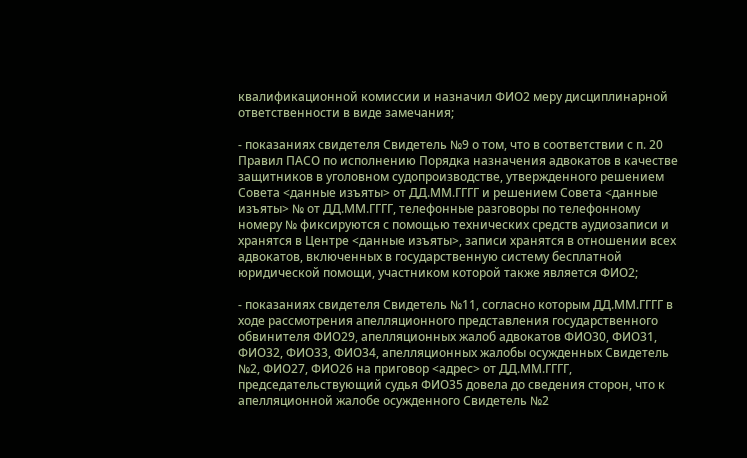квалификационной комиссии и назначил ФИО2 меру дисциплинарной ответственности в виде замечания;

- показаниях свидетеля Свидетель №9 о том, что в соответствии с п. 20 Правил ПАСО по исполнению Порядка назначения адвокатов в качестве защитников в уголовном судопроизводстве, утвержденного решением Совета <данные изъяты> от ДД.ММ.ГГГГ и решением Совета <данные изъяты> № от ДД.ММ.ГГГГ, телефонные разговоры по телефонному номеру № фиксируются с помощью технических средств аудиозаписи и хранятся в Центре <данные изъяты>, записи хранятся в отношении всех адвокатов, включенных в государственную систему бесплатной юридической помощи, участником которой также является ФИО2;

- показаниях свидетеля Свидетель №11, согласно которым ДД.ММ.ГГГГ в ходе рассмотрения апелляционного представления государственного обвинителя ФИО29, апелляционных жалоб адвокатов ФИО30, ФИО31, ФИО32, ФИО33, ФИО34, апелляционных жалобы осужденных Свидетель №2, ФИО27, ФИО26 на приговор <адрес> от ДД.ММ.ГГГГ, председательствующий судья ФИО35 довела до сведения сторон, что к апелляционной жалобе осужденного Свидетель №2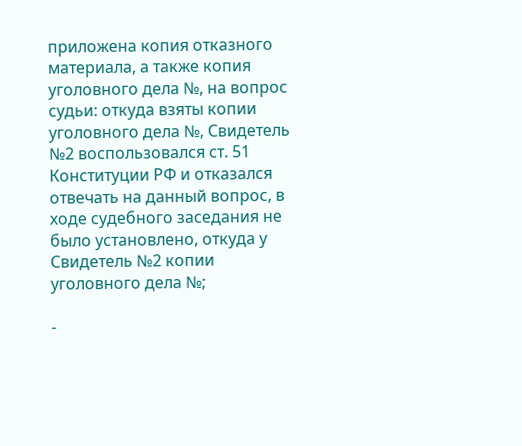приложена копия отказного материала, а также копия уголовного дела №, на вопрос судьи: откуда взяты копии уголовного дела №, Свидетель №2 воспользовался ст. 51 Конституции РФ и отказался отвечать на данный вопрос, в ходе судебного заседания не было установлено, откуда у Свидетель №2 копии уголовного дела №;

-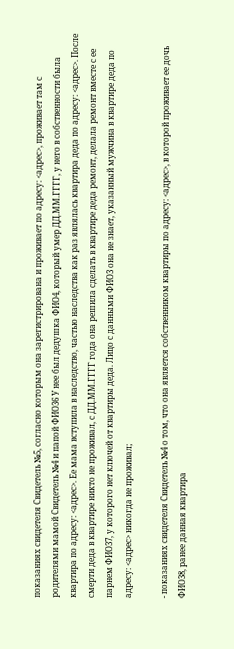показаниях свидетеля Свидетель №5, согласно которым она зарегистрирована и проживает по адресу: <адрес>, проживает там с родителями мамой Свидетель №4 и папой ФИО36 У нее был дедушка ФИО4, который умер ДД.ММ.ГГГГ, у него в собственности была квартира по адресу: <адрес>. Ее мама вступила в наследство, частью наследства как раз являлась квартира деда по адресу: <адрес>. После смерти деда в квартире никто не проживал, с ДД.ММ.ГГГГ года она решила сделать в квартире деда ремонт, делала ремонт вместе с ее парнем ФИО37, у которого нет ключей от квартиры деда. Лицо с данными ФИО3 она не знает, указанный мужчина в квартире деда по адресу: <адрес> никогда не проживал;

- показаниях свидетеля Свидетель №4 о том, что она является собственником квартиры по адресу: <адрес>, в которой проживает ее дочь ФИО38, ранее данная квартира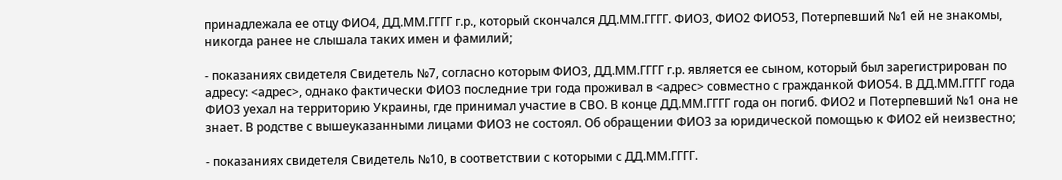принадлежала ее отцу ФИО4, ДД.ММ.ГГГГ г.р., который скончался ДД.ММ.ГГГГ. ФИО3, ФИО2 ФИО53, Потерпевший №1 ей не знакомы, никогда ранее не слышала таких имен и фамилий;

- показаниях свидетеля Свидетель №7, согласно которым ФИО3, ДД.ММ.ГГГГ г.р. является ее сыном, который был зарегистрирован по адресу: <адрес>, однако фактически ФИО3 последние три года проживал в <адрес> совместно с гражданкой ФИО54. В ДД.ММ.ГГГГ года ФИО3 уехал на территорию Украины, где принимал участие в СВО. В конце ДД.ММ.ГГГГ года он погиб. ФИО2 и Потерпевший №1 она не знает. В родстве с вышеуказанными лицами ФИО3 не состоял. Об обращении ФИО3 за юридической помощью к ФИО2 ей неизвестно;

- показаниях свидетеля Свидетель №10, в соответствии с которыми с ДД.ММ.ГГГГ.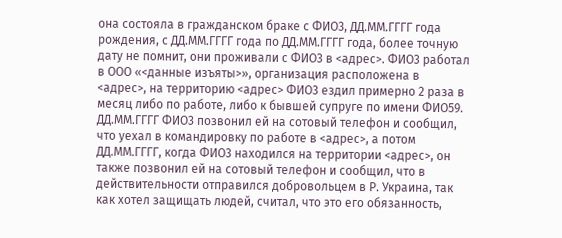она состояла в гражданском браке с ФИО3, ДД.ММ.ГГГГ года рождения, с ДД.ММ.ГГГГ года по ДД.ММ.ГГГГ года, более точную дату не помнит, они проживали с ФИО3 в <адрес>. ФИО3 работал в ООО «<данные изъяты>», организация расположена в <адрес>, на территорию <адрес> ФИО3 ездил примерно 2 раза в месяц либо по работе, либо к бывшей супруге по имени ФИО59. ДД.ММ.ГГГГ ФИО3 позвонил ей на сотовый телефон и сообщил, что уехал в командировку по работе в <адрес>, а потом ДД.ММ.ГГГГ, когда ФИО3 находился на территории <адрес>, он также позвонил ей на сотовый телефон и сообщил, что в действительности отправился добровольцем в Р. Украина, так как хотел защищать людей, считал, что это его обязанность,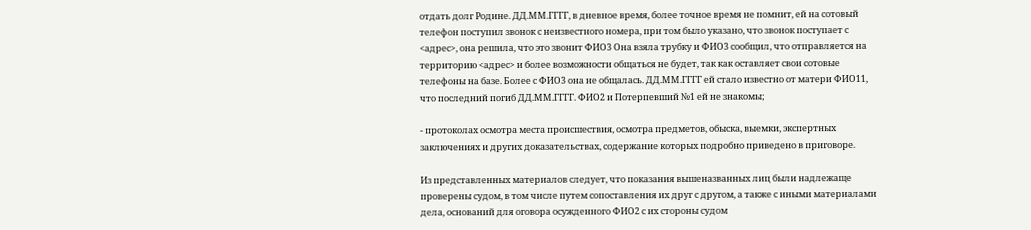отдать долг Родине. ДД.ММ.ГГГГ, в дневное время, более точное время не помнит, ей на сотовый телефон поступил звонок с неизвестного номера, при том было указано, что звонок поступает с <адрес>, она решила, что это звонит ФИО3 Она взяла трубку и ФИО3 сообщил, что отправляется на территорию <адрес> и более возможности общаться не будет, так как оставляет свои сотовые телефоны на базе. Более с ФИО3 она не общалась. ДД.ММ.ГГГГ ей стало известно от матери ФИО11, что последний погиб ДД.ММ.ГГГГ. ФИО2 и Потерпевший №1 ей не знакомы;

- протоколах осмотра места происшествия, осмотра предметов, обыска, выемки, экспертных заключениях и других доказательствах, содержание которых подробно приведено в приговоре.

Из представленных материалов следует, что показания вышеназванных лиц были надлежаще проверены судом, в том числе путем сопоставления их друг с другом, а также с иными материалами дела, оснований для оговора осужденного ФИО2 с их стороны судом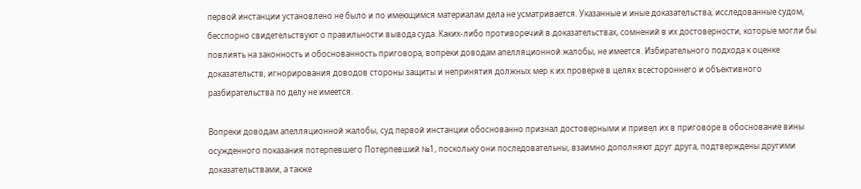первой инстанции установлено не было и по имеющимся материалам дела не усматривается. Указанные и иные доказательства, исследованные судом, бесспорно свидетельствуют о правильности вывода суда. Каких-либо противоречий в доказательствах, сомнений в их достоверности, которые могли бы повлиять на законность и обоснованность приговора, вопреки доводам апелляционной жалобы, не имеется. Избирательного подхода к оценке доказательств, игнорирования доводов стороны защиты и непринятия должных мер к их проверке в целях всестороннего и объективного разбирательства по делу не имеется.

Вопреки доводам апелляционной жалобы, суд первой инстанции обоснованно признал достоверными и привел их в приговоре в обоснование вины осужденного показания потерпевшего Потерпевший №1, поскольку они последовательны, взаимно дополняют друг друга, подтверждены другими доказательствами, а также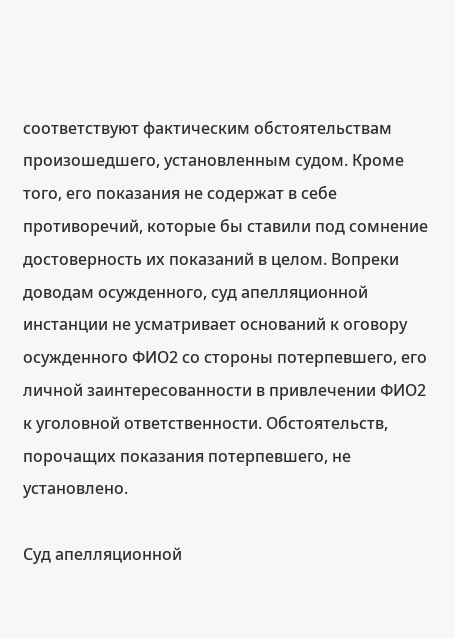соответствуют фактическим обстоятельствам произошедшего, установленным судом. Кроме того, его показания не содержат в себе противоречий, которые бы ставили под сомнение достоверность их показаний в целом. Вопреки доводам осужденного, суд апелляционной инстанции не усматривает оснований к оговору осужденного ФИО2 со стороны потерпевшего, его личной заинтересованности в привлечении ФИО2 к уголовной ответственности. Обстоятельств, порочащих показания потерпевшего, не установлено.

Суд апелляционной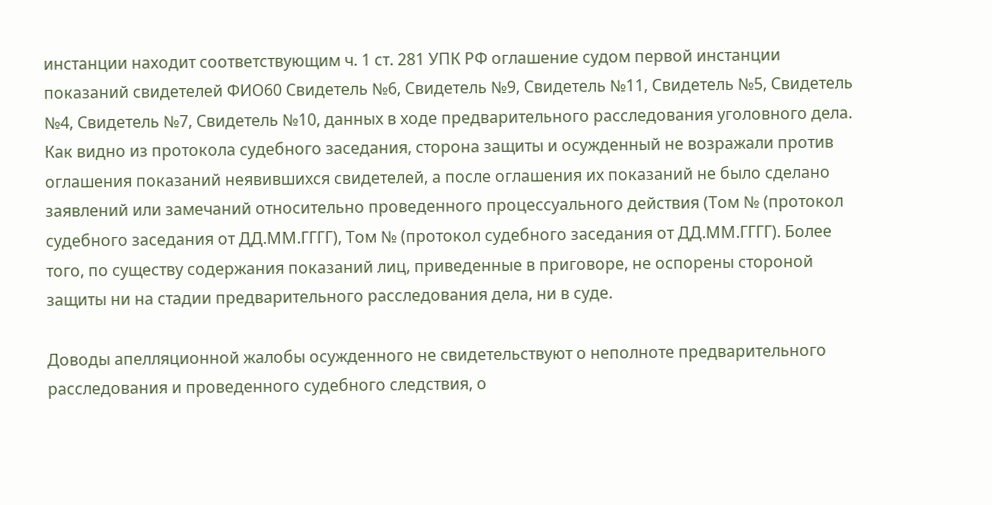инстанции находит соответствующим ч. 1 ст. 281 УПК РФ оглашение судом первой инстанции показаний свидетелей ФИО60 Свидетель №6, Свидетель №9, Свидетель №11, Свидетель №5, Свидетель №4, Свидетель №7, Свидетель №10, данных в ходе предварительного расследования уголовного дела. Как видно из протокола судебного заседания, сторона защиты и осужденный не возражали против оглашения показаний неявившихся свидетелей, а после оглашения их показаний не было сделано заявлений или замечаний относительно проведенного процессуального действия (Том № (протокол судебного заседания от ДД.ММ.ГГГГ), Том № (протокол судебного заседания от ДД.ММ.ГГГГ). Более того, по существу содержания показаний лиц, приведенные в приговоре, не оспорены стороной защиты ни на стадии предварительного расследования дела, ни в суде.

Доводы апелляционной жалобы осужденного не свидетельствуют о неполноте предварительного расследования и проведенного судебного следствия, о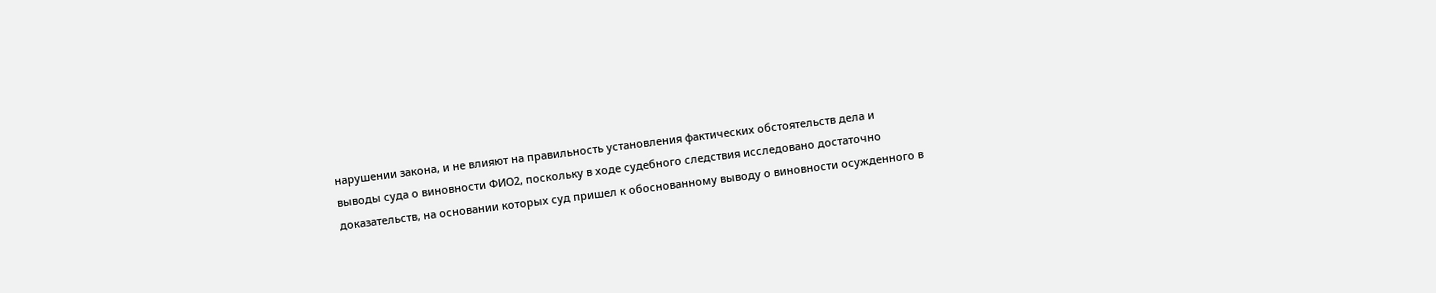нарушении закона, и не влияют на правильность установления фактических обстоятельств дела и выводы суда о виновности ФИО2, поскольку в ходе судебного следствия исследовано достаточно доказательств, на основании которых суд пришел к обоснованному выводу о виновности осужденного в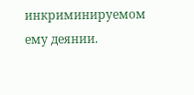инкриминируемом ему деянии.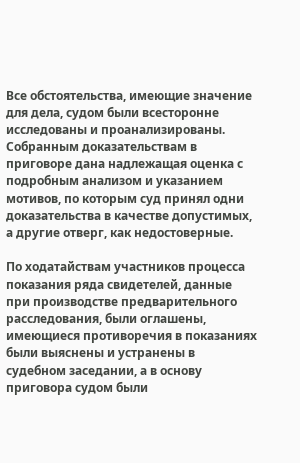Все обстоятельства, имеющие значение для дела, судом были всесторонне исследованы и проанализированы. Собранным доказательствам в приговоре дана надлежащая оценка с подробным анализом и указанием мотивов, по которым суд принял одни доказательства в качестве допустимых, а другие отверг, как недостоверные.

По ходатайствам участников процесса показания ряда свидетелей, данные при производстве предварительного расследования, были оглашены, имеющиеся противоречия в показаниях были выяснены и устранены в судебном заседании, а в основу приговора судом были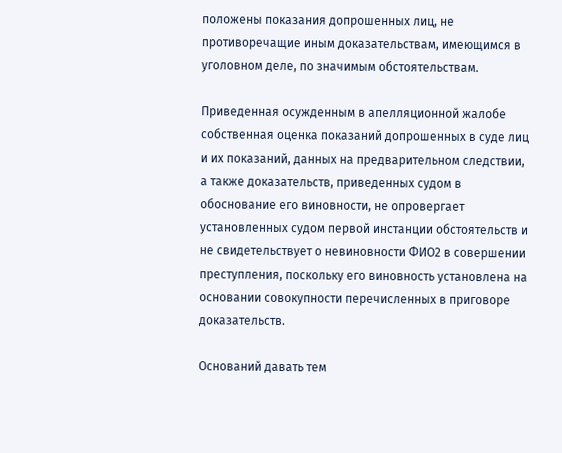положены показания допрошенных лиц, не противоречащие иным доказательствам, имеющимся в уголовном деле, по значимым обстоятельствам.

Приведенная осужденным в апелляционной жалобе собственная оценка показаний допрошенных в суде лиц и их показаний, данных на предварительном следствии, а также доказательств, приведенных судом в обоснование его виновности, не опровергает установленных судом первой инстанции обстоятельств и не свидетельствует о невиновности ФИО2 в совершении преступления, поскольку его виновность установлена на основании совокупности перечисленных в приговоре доказательств.

Оснований давать тем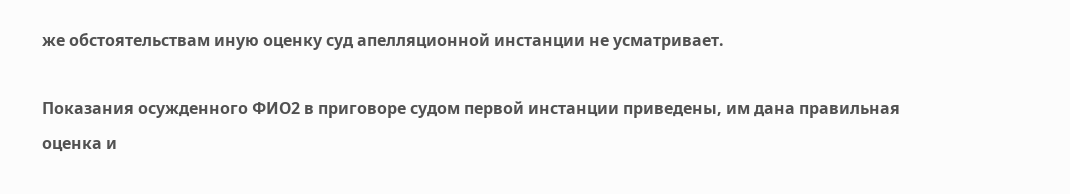же обстоятельствам иную оценку суд апелляционной инстанции не усматривает.

Показания осужденного ФИО2 в приговоре судом первой инстанции приведены, им дана правильная оценка и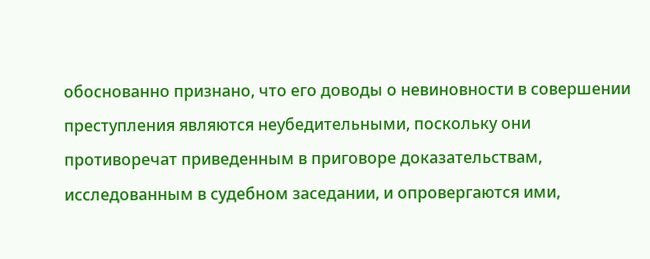обоснованно признано, что его доводы о невиновности в совершении преступления являются неубедительными, поскольку они противоречат приведенным в приговоре доказательствам, исследованным в судебном заседании, и опровергаются ими,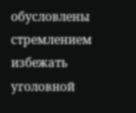обусловлены стремлением избежать уголовной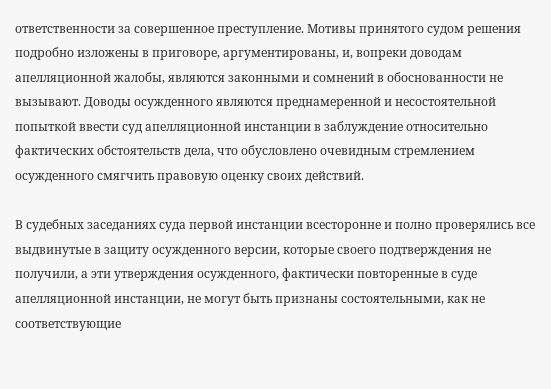ответственности за совершенное преступление. Мотивы принятого судом решения подробно изложены в приговоре, аргументированы, и, вопреки доводам апелляционной жалобы, являются законными и сомнений в обоснованности не вызывают. Доводы осужденного являются преднамеренной и несостоятельной попыткой ввести суд апелляционной инстанции в заблуждение относительно фактических обстоятельств дела, что обусловлено очевидным стремлением осужденного смягчить правовую оценку своих действий.

В судебных заседаниях суда первой инстанции всесторонне и полно проверялись все выдвинутые в защиту осужденного версии, которые своего подтверждения не получили, а эти утверждения осужденного, фактически повторенные в суде апелляционной инстанции, не могут быть признаны состоятельными, как не соответствующие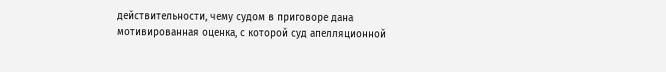действительности, чему судом в приговоре дана мотивированная оценка, с которой суд апелляционной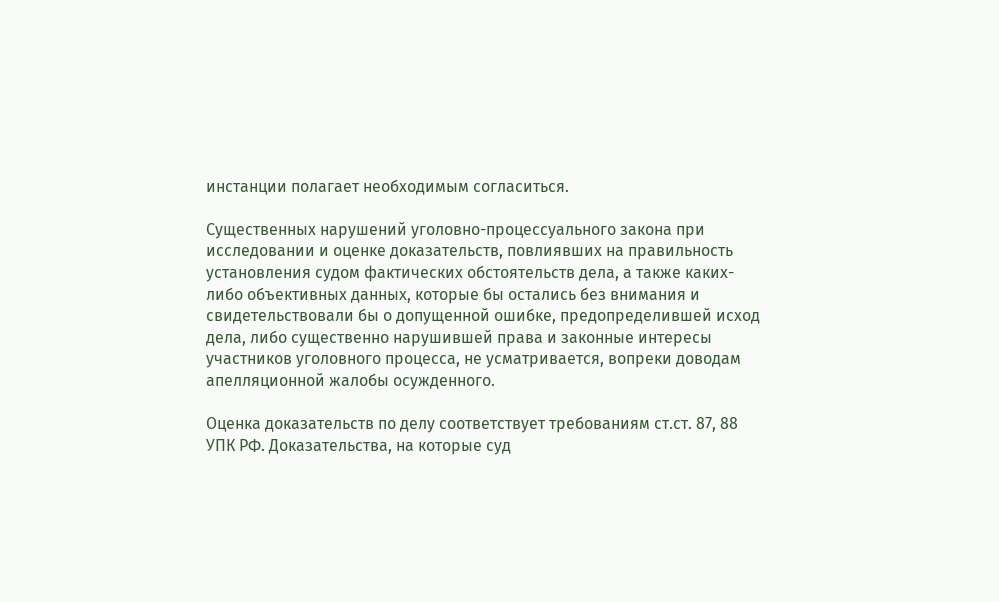инстанции полагает необходимым согласиться.

Существенных нарушений уголовно-процессуального закона при исследовании и оценке доказательств, повлиявших на правильность установления судом фактических обстоятельств дела, а также каких-либо объективных данных, которые бы остались без внимания и свидетельствовали бы о допущенной ошибке, предопределившей исход дела, либо существенно нарушившей права и законные интересы участников уголовного процесса, не усматривается, вопреки доводам апелляционной жалобы осужденного.

Оценка доказательств по делу соответствует требованиям ст.ст. 87, 88 УПК РФ. Доказательства, на которые суд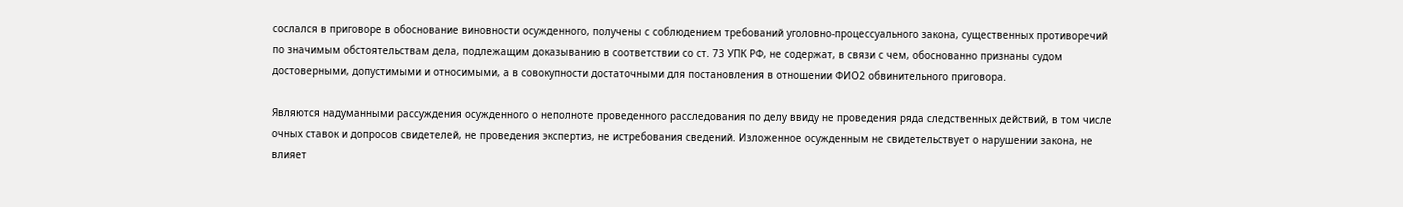сослался в приговоре в обоснование виновности осужденного, получены с соблюдением требований уголовно-процессуального закона, существенных противоречий по значимым обстоятельствам дела, подлежащим доказыванию в соответствии со ст. 73 УПК РФ, не содержат, в связи с чем, обоснованно признаны судом достоверными, допустимыми и относимыми, а в совокупности достаточными для постановления в отношении ФИО2 обвинительного приговора.

Являются надуманными рассуждения осужденного о неполноте проведенного расследования по делу ввиду не проведения ряда следственных действий, в том числе очных ставок и допросов свидетелей, не проведения экспертиз, не истребования сведений. Изложенное осужденным не свидетельствует о нарушении закона, не влияет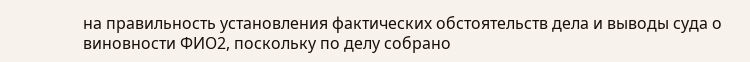на правильность установления фактических обстоятельств дела и выводы суда о виновности ФИО2, поскольку по делу собрано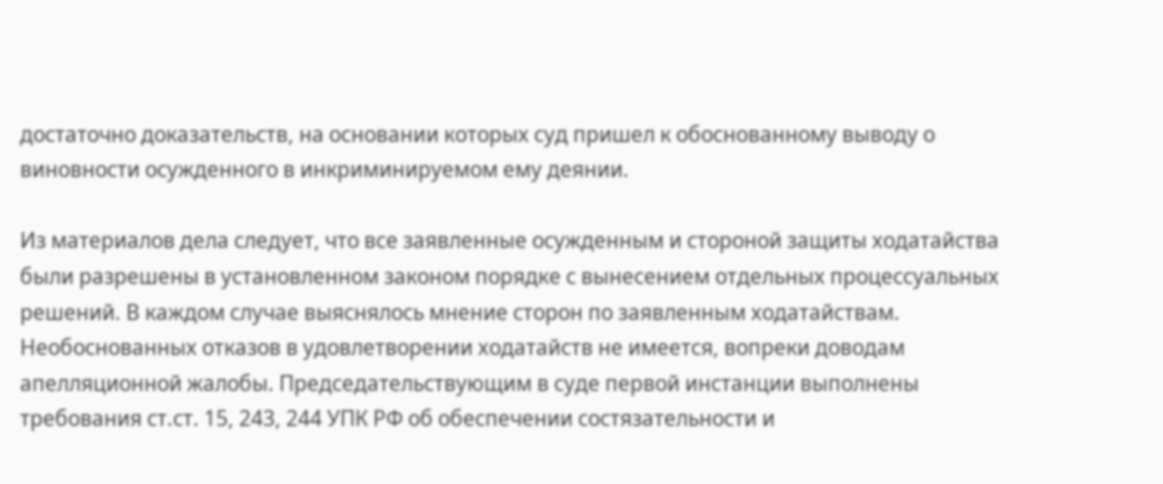достаточно доказательств, на основании которых суд пришел к обоснованному выводу о виновности осужденного в инкриминируемом ему деянии.

Из материалов дела следует, что все заявленные осужденным и стороной защиты ходатайства были разрешены в установленном законом порядке с вынесением отдельных процессуальных решений. В каждом случае выяснялось мнение сторон по заявленным ходатайствам. Необоснованных отказов в удовлетворении ходатайств не имеется, вопреки доводам апелляционной жалобы. Председательствующим в суде первой инстанции выполнены требования ст.ст. 15, 243, 244 УПК РФ об обеспечении состязательности и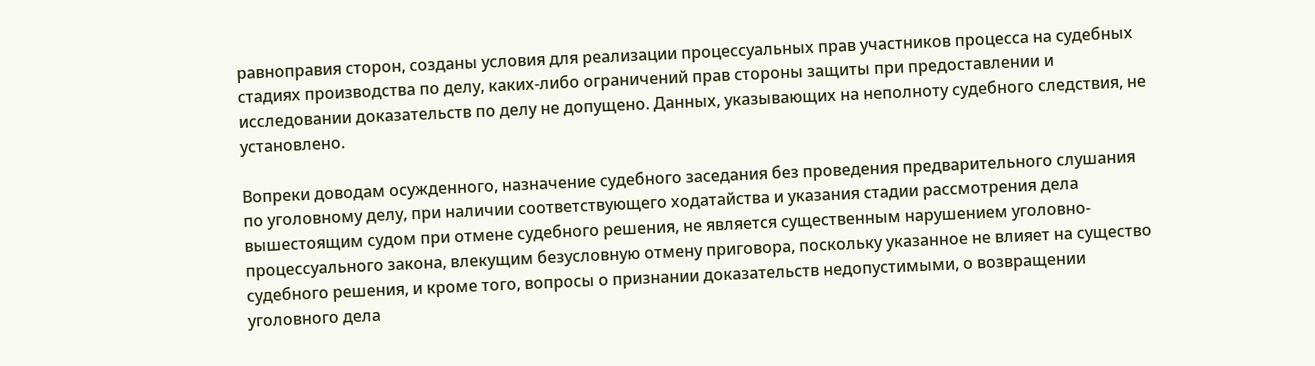равноправия сторон, созданы условия для реализации процессуальных прав участников процесса на судебных стадиях производства по делу, каких-либо ограничений прав стороны защиты при предоставлении и исследовании доказательств по делу не допущено. Данных, указывающих на неполноту судебного следствия, не установлено.

Вопреки доводам осужденного, назначение судебного заседания без проведения предварительного слушания по уголовному делу, при наличии соответствующего ходатайства и указания стадии рассмотрения дела вышестоящим судом при отмене судебного решения, не является существенным нарушением уголовно-процессуального закона, влекущим безусловную отмену приговора, поскольку указанное не влияет на существо судебного решения, и кроме того, вопросы о признании доказательств недопустимыми, о возвращении уголовного дела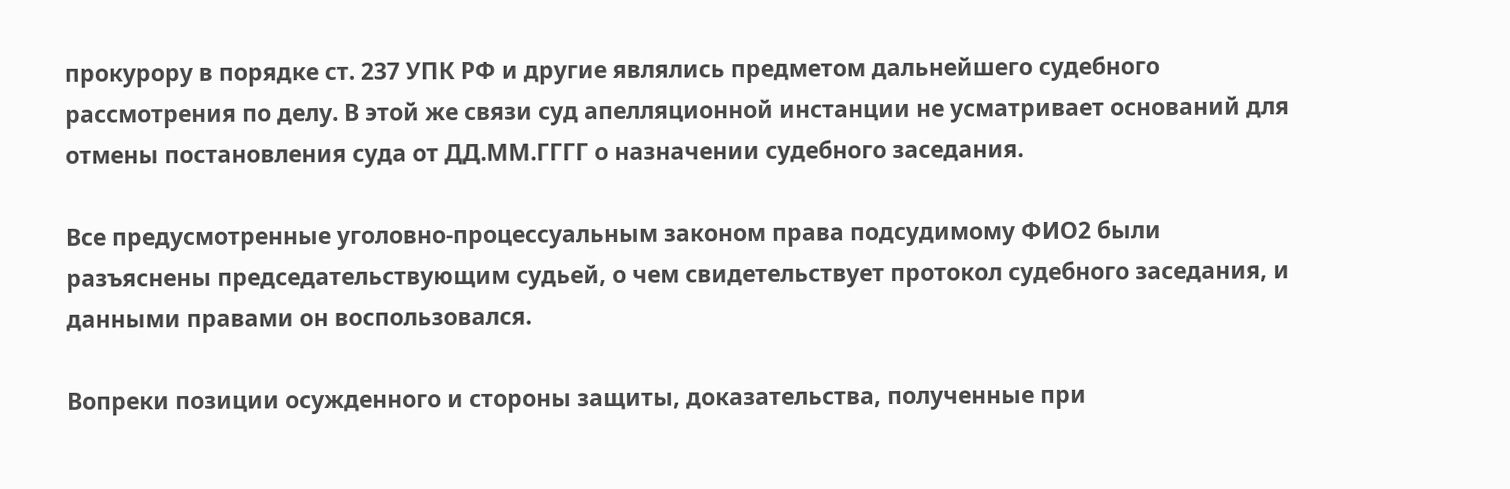прокурору в порядке ст. 237 УПК РФ и другие являлись предметом дальнейшего судебного рассмотрения по делу. В этой же связи суд апелляционной инстанции не усматривает оснований для отмены постановления суда от ДД.ММ.ГГГГ о назначении судебного заседания.

Все предусмотренные уголовно-процессуальным законом права подсудимому ФИО2 были разъяснены председательствующим судьей, о чем свидетельствует протокол судебного заседания, и данными правами он воспользовался.

Вопреки позиции осужденного и стороны защиты, доказательства, полученные при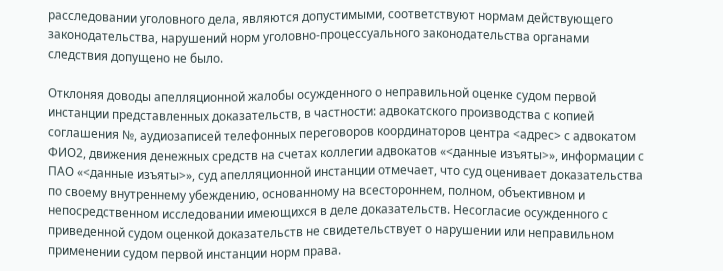расследовании уголовного дела, являются допустимыми, соответствуют нормам действующего законодательства, нарушений норм уголовно-процессуального законодательства органами следствия допущено не было.

Отклоняя доводы апелляционной жалобы осужденного о неправильной оценке судом первой инстанции представленных доказательств, в частности: адвокатского производства с копией соглашения №, аудиозаписей телефонных переговоров координаторов центра <адрес> с адвокатом ФИО2, движения денежных средств на счетах коллегии адвокатов «<данные изъяты>», информации с ПАО «<данные изъяты>», суд апелляционной инстанции отмечает, что суд оценивает доказательства по своему внутреннему убеждению, основанному на всестороннем, полном, объективном и непосредственном исследовании имеющихся в деле доказательств. Несогласие осужденного с приведенной судом оценкой доказательств не свидетельствует о нарушении или неправильном применении судом первой инстанции норм права.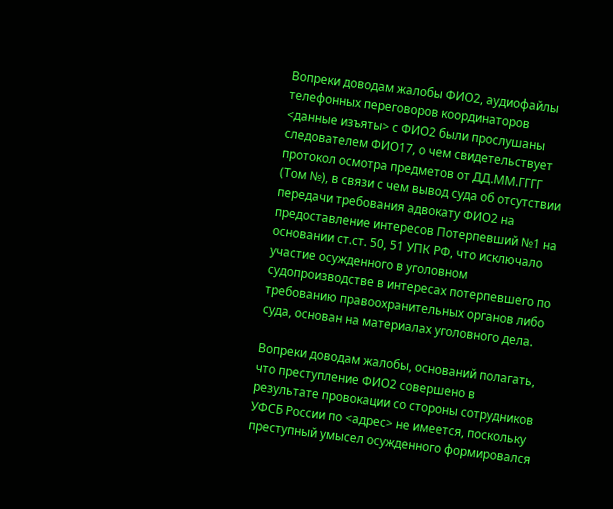Вопреки доводам жалобы ФИО2, аудиофайлы телефонных переговоров координаторов <данные изъяты> с ФИО2 были прослушаны следователем ФИО17, о чем свидетельствует протокол осмотра предметов от ДД.ММ.ГГГГ (Том №), в связи с чем вывод суда об отсутствии передачи требования адвокату ФИО2 на предоставление интересов Потерпевший №1 на основании ст.ст. 50, 51 УПК РФ, что исключало участие осужденного в уголовном судопроизводстве в интересах потерпевшего по требованию правоохранительных органов либо суда, основан на материалах уголовного дела.

Вопреки доводам жалобы, оснований полагать, что преступление ФИО2 совершено в результате провокации со стороны сотрудников УФСБ России по <адрес> не имеется, поскольку преступный умысел осужденного формировался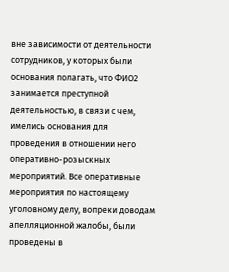вне зависимости от деятельности сотрудников, у которых были основания полагать, что ФИО2 занимается преступной деятельностью, в связи с чем, имелись основания для проведения в отношении него оперативно-розыскных мероприятий. Все оперативные мероприятия по настоящему уголовному делу, вопреки доводам апелляционной жалобы, были проведены в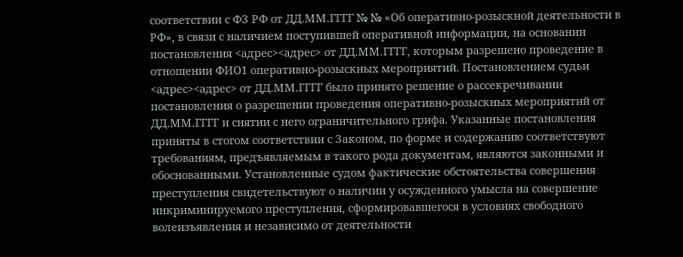соответствии с ФЗ РФ от ДД.ММ.ГГГГ № № «Об оперативно-розыскной деятельности в РФ», в связи с наличием поступившей оперативной информации, на основании постановления <адрес><адрес> от ДД.ММ.ГГГГ, которым разрешено проведение в отношении ФИО1 оперативно-розыскных мероприятий. Постановлением судьи <адрес><адрес> от ДД.ММ.ГГГГ было принято решение о рассекречивании постановления о разрешении проведения оперативно-розыскных мероприятий от ДД.ММ.ГГГГ и снятии с него ограничительного грифа. Указанные постановления приняты в стогом соответствии с Законом, по форме и содержанию соответствуют требованиям, предъявляемым в такого рода документам, являются законными и обоснованными. Установленные судом фактические обстоятельства совершения преступления свидетельствуют о наличии у осужденного умысла на совершение инкриминируемого преступления, сформировавшегося в условиях свободного волеизъявления и независимо от деятельности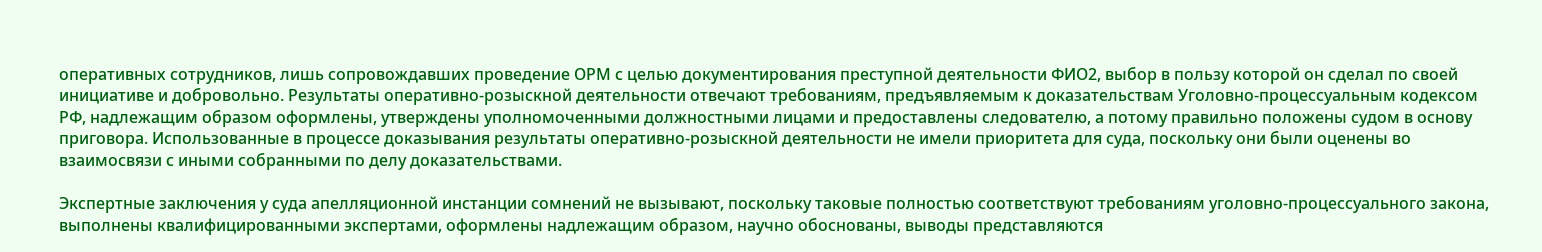оперативных сотрудников, лишь сопровождавших проведение ОРМ с целью документирования преступной деятельности ФИО2, выбор в пользу которой он сделал по своей инициативе и добровольно. Результаты оперативно-розыскной деятельности отвечают требованиям, предъявляемым к доказательствам Уголовно-процессуальным кодексом РФ, надлежащим образом оформлены, утверждены уполномоченными должностными лицами и предоставлены следователю, а потому правильно положены судом в основу приговора. Использованные в процессе доказывания результаты оперативно-розыскной деятельности не имели приоритета для суда, поскольку они были оценены во взаимосвязи с иными собранными по делу доказательствами.

Экспертные заключения у суда апелляционной инстанции сомнений не вызывают, поскольку таковые полностью соответствуют требованиям уголовно-процессуального закона, выполнены квалифицированными экспертами, оформлены надлежащим образом, научно обоснованы, выводы представляются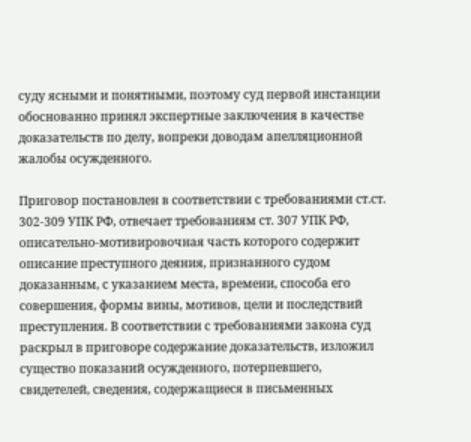суду ясными и понятными, поэтому суд первой инстанции обоснованно принял экспертные заключения в качестве доказательств по делу, вопреки доводам апелляционной жалобы осужденного.

Приговор постановлен в соответствии с требованиями ст.ст. 302-309 УПК РФ, отвечает требованиям ст. 307 УПК РФ, описательно-мотивировочная часть которого содержит описание преступного деяния, признанного судом доказанным, с указанием места, времени, способа его совершения, формы вины, мотивов, цели и последствий преступления. В соответствии с требованиями закона суд раскрыл в приговоре содержание доказательств, изложил существо показаний осужденного, потерпевшего, свидетелей, сведения, содержащиеся в письменных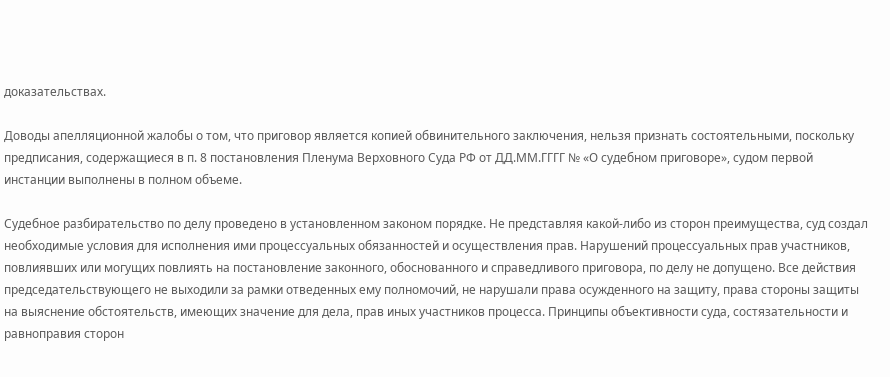доказательствах.

Доводы апелляционной жалобы о том, что приговор является копией обвинительного заключения, нельзя признать состоятельными, поскольку предписания, содержащиеся в п. 8 постановления Пленума Верховного Суда РФ от ДД.ММ.ГГГГ № «О судебном приговоре», судом первой инстанции выполнены в полном объеме.

Судебное разбирательство по делу проведено в установленном законом порядке. Не представляя какой-либо из сторон преимущества, суд создал необходимые условия для исполнения ими процессуальных обязанностей и осуществления прав. Нарушений процессуальных прав участников, повлиявших или могущих повлиять на постановление законного, обоснованного и справедливого приговора, по делу не допущено. Все действия председательствующего не выходили за рамки отведенных ему полномочий, не нарушали права осужденного на защиту, права стороны защиты на выяснение обстоятельств, имеющих значение для дела, прав иных участников процесса. Принципы объективности суда, состязательности и равноправия сторон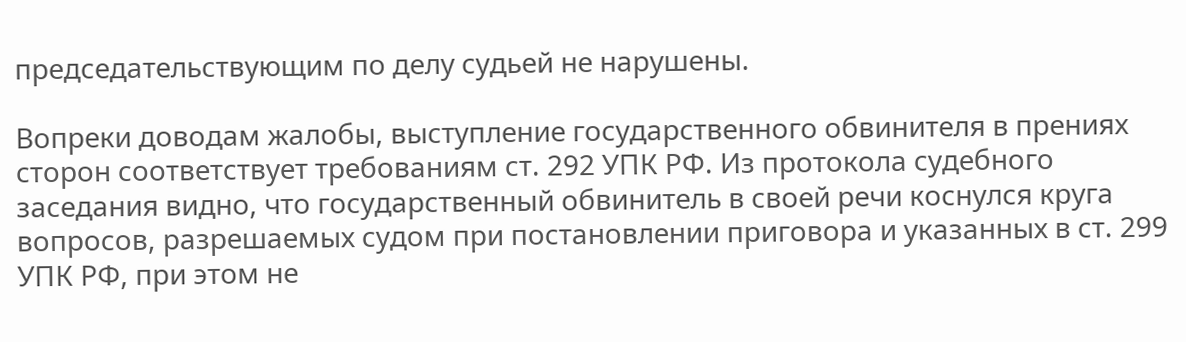председательствующим по делу судьей не нарушены.

Вопреки доводам жалобы, выступление государственного обвинителя в прениях сторон соответствует требованиям ст. 292 УПК РФ. Из протокола судебного заседания видно, что государственный обвинитель в своей речи коснулся круга вопросов, разрешаемых судом при постановлении приговора и указанных в ст. 299 УПК РФ, при этом не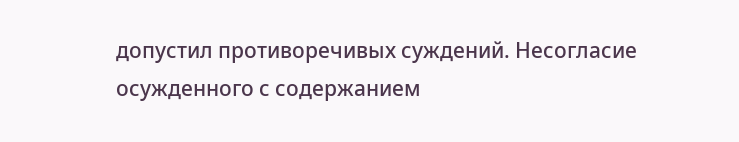допустил противоречивых суждений. Несогласие осужденного с содержанием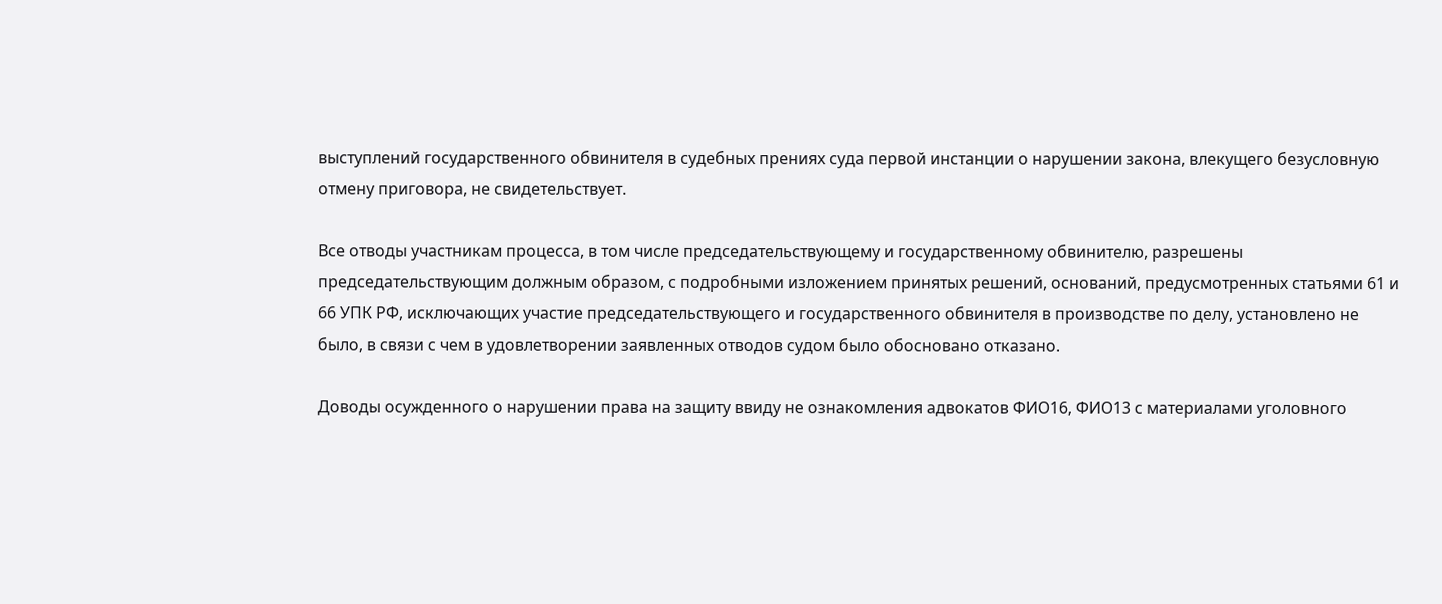выступлений государственного обвинителя в судебных прениях суда первой инстанции о нарушении закона, влекущего безусловную отмену приговора, не свидетельствует.

Все отводы участникам процесса, в том числе председательствующему и государственному обвинителю, разрешены председательствующим должным образом, с подробными изложением принятых решений, оснований, предусмотренных статьями 61 и 66 УПК РФ, исключающих участие председательствующего и государственного обвинителя в производстве по делу, установлено не было, в связи с чем в удовлетворении заявленных отводов судом было обосновано отказано.

Доводы осужденного о нарушении права на защиту ввиду не ознакомления адвокатов ФИО16, ФИО13 с материалами уголовного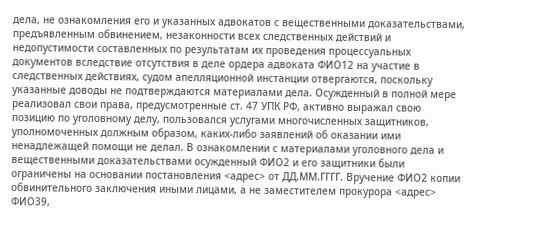дела, не ознакомления его и указанных адвокатов с вещественными доказательствами, предъявленным обвинением, незаконности всех следственных действий и недопустимости составленных по результатам их проведения процессуальных документов вследствие отсутствия в деле ордера адвоката ФИО12 на участие в следственных действиях, судом апелляционной инстанции отвергаются, поскольку указанные доводы не подтверждаются материалами дела. Осужденный в полной мере реализовал свои права, предусмотренные ст. 47 УПК РФ, активно выражал свою позицию по уголовному делу, пользовался услугами многочисленных защитников, уполномоченных должным образом, каких-либо заявлений об оказании ими ненадлежащей помощи не делал. В ознакомлении с материалами уголовного дела и вещественными доказательствами осужденный ФИО2 и его защитники были ограничены на основании постановления <адрес> от ДД.ММ.ГГГГ. Вручение ФИО2 копии обвинительного заключения иными лицами, а не заместителем прокурора <адрес> ФИО39,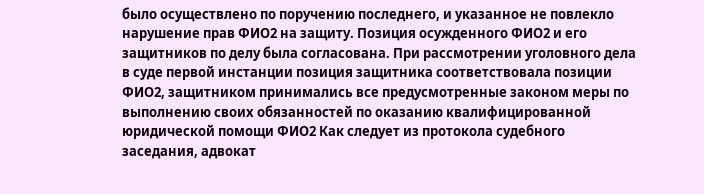было осуществлено по поручению последнего, и указанное не повлекло нарушение прав ФИО2 на защиту. Позиция осужденного ФИО2 и его защитников по делу была согласована. При рассмотрении уголовного дела в суде первой инстанции позиция защитника соответствовала позиции ФИО2, защитником принимались все предусмотренные законом меры по выполнению своих обязанностей по оказанию квалифицированной юридической помощи ФИО2 Как следует из протокола судебного заседания, адвокат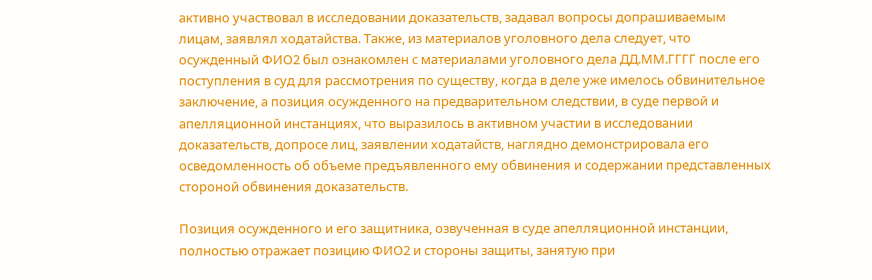активно участвовал в исследовании доказательств, задавал вопросы допрашиваемым лицам, заявлял ходатайства. Также, из материалов уголовного дела следует, что осужденный ФИО2 был ознакомлен с материалами уголовного дела ДД.ММ.ГГГГ после его поступления в суд для рассмотрения по существу, когда в деле уже имелось обвинительное заключение, а позиция осужденного на предварительном следствии, в суде первой и апелляционной инстанциях, что выразилось в активном участии в исследовании доказательств, допросе лиц, заявлении ходатайств, наглядно демонстрировала его осведомленность об объеме предъявленного ему обвинения и содержании представленных стороной обвинения доказательств.

Позиция осужденного и его защитника, озвученная в суде апелляционной инстанции, полностью отражает позицию ФИО2 и стороны защиты, занятую при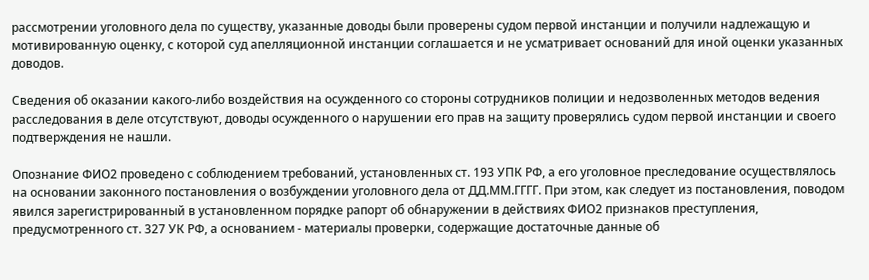рассмотрении уголовного дела по существу, указанные доводы были проверены судом первой инстанции и получили надлежащую и мотивированную оценку, с которой суд апелляционной инстанции соглашается и не усматривает оснований для иной оценки указанных доводов.

Сведения об оказании какого-либо воздействия на осужденного со стороны сотрудников полиции и недозволенных методов ведения расследования в деле отсутствуют, доводы осужденного о нарушении его прав на защиту проверялись судом первой инстанции и своего подтверждения не нашли.

Опознание ФИО2 проведено с соблюдением требований, установленных ст. 193 УПК РФ, а его уголовное преследование осуществлялось на основании законного постановления о возбуждении уголовного дела от ДД.ММ.ГГГГ. При этом, как следует из постановления, поводом явился зарегистрированный в установленном порядке рапорт об обнаружении в действиях ФИО2 признаков преступления, предусмотренного ст. 327 УК РФ, а основанием - материалы проверки, содержащие достаточные данные об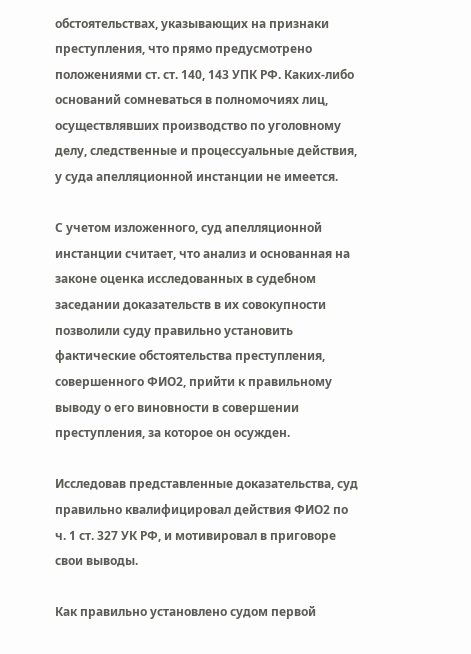обстоятельствах, указывающих на признаки преступления, что прямо предусмотрено положениями ст. ст. 140, 143 УПК РФ. Каких-либо оснований сомневаться в полномочиях лиц, осуществлявших производство по уголовному делу, следственные и процессуальные действия, у суда апелляционной инстанции не имеется.

С учетом изложенного, суд апелляционной инстанции считает, что анализ и основанная на законе оценка исследованных в судебном заседании доказательств в их совокупности позволили суду правильно установить фактические обстоятельства преступления, совершенного ФИО2, прийти к правильному выводу о его виновности в совершении преступления, за которое он осужден.

Исследовав представленные доказательства, суд правильно квалифицировал действия ФИО2 по ч. 1 ст. 327 УК РФ, и мотивировал в приговоре свои выводы.

Как правильно установлено судом первой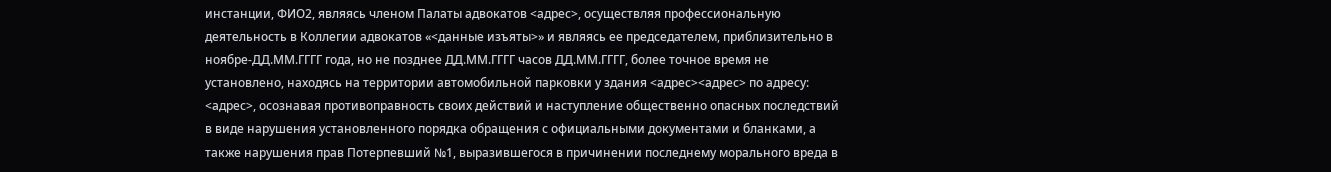инстанции, ФИО2, являясь членом Палаты адвокатов <адрес>, осуществляя профессиональную деятельность в Коллегии адвокатов «<данные изъяты>» и являясь ее председателем, приблизительно в ноябре-ДД.ММ.ГГГГ года, но не позднее ДД.ММ.ГГГГ часов ДД.ММ.ГГГГ, более точное время не установлено, находясь на территории автомобильной парковки у здания <адрес><адрес> по адресу: <адрес>, осознавая противоправность своих действий и наступление общественно опасных последствий в виде нарушения установленного порядка обращения с официальными документами и бланками, а также нарушения прав Потерпевший №1, выразившегося в причинении последнему морального вреда в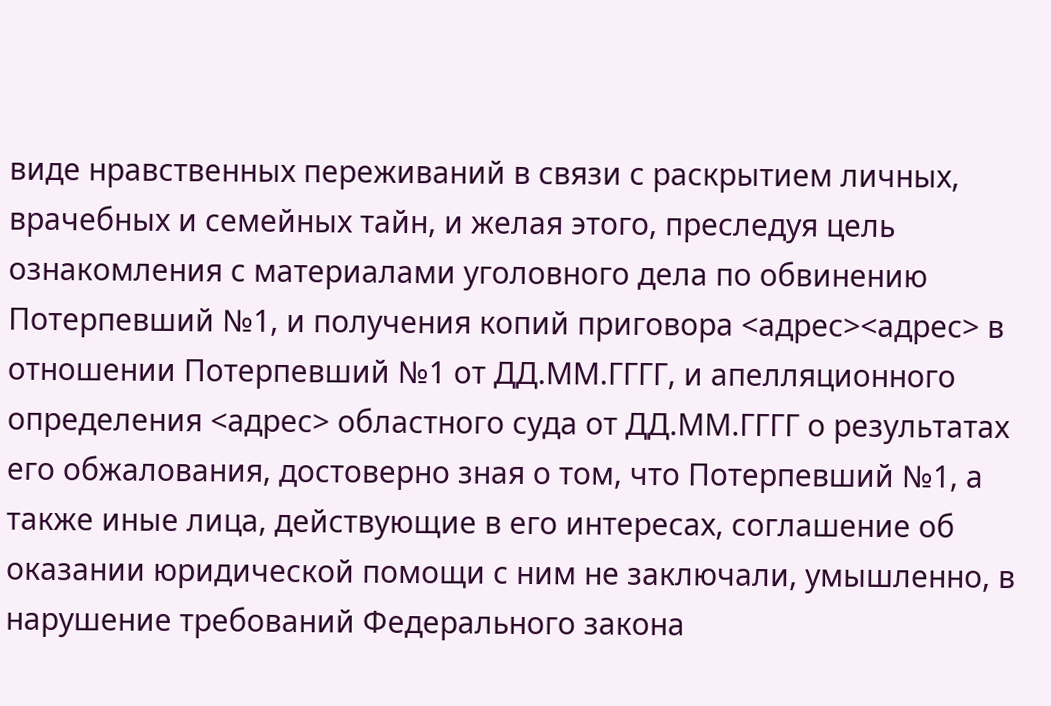виде нравственных переживаний в связи с раскрытием личных, врачебных и семейных тайн, и желая этого, преследуя цель ознакомления с материалами уголовного дела по обвинению Потерпевший №1, и получения копий приговора <адрес><адрес> в отношении Потерпевший №1 от ДД.ММ.ГГГГ, и апелляционного определения <адрес> областного суда от ДД.ММ.ГГГГ о результатах его обжалования, достоверно зная о том, что Потерпевший №1, а также иные лица, действующие в его интересах, соглашение об оказании юридической помощи с ним не заключали, умышленно, в нарушение требований Федерального закона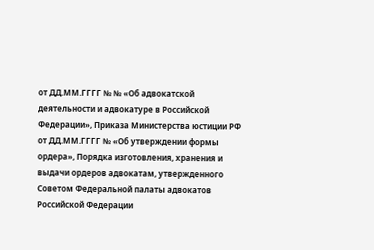от ДД.ММ.ГГГГ № № «Об адвокатской деятельности и адвокатуре в Российской Федерации», Приказа Министерства юстиции РФ от ДД.ММ.ГГГГ № «Об утверждении формы ордера», Порядка изготовления, хранения и выдачи ордеров адвокатам, утвержденного Советом Федеральной палаты адвокатов Российской Федерации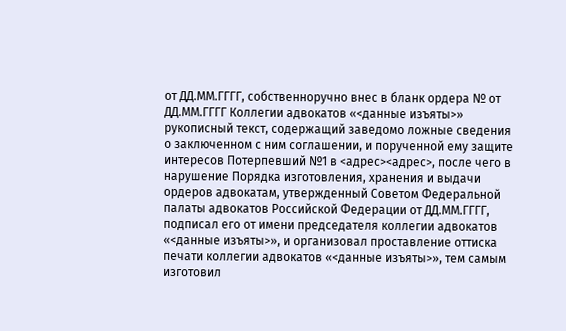от ДД.ММ.ГГГГ, собственноручно внес в бланк ордера № от ДД.ММ.ГГГГ Коллегии адвокатов «<данные изъяты>» рукописный текст, содержащий заведомо ложные сведения о заключенном с ним соглашении, и порученной ему защите интересов Потерпевший №1 в <адрес><адрес>, после чего в нарушение Порядка изготовления, хранения и выдачи ордеров адвокатам, утвержденный Советом Федеральной палаты адвокатов Российской Федерации от ДД.ММ.ГГГГ, подписал его от имени председателя коллегии адвокатов «<данные изъяты>», и организовал проставление оттиска печати коллегии адвокатов «<данные изъяты>», тем самым изготовил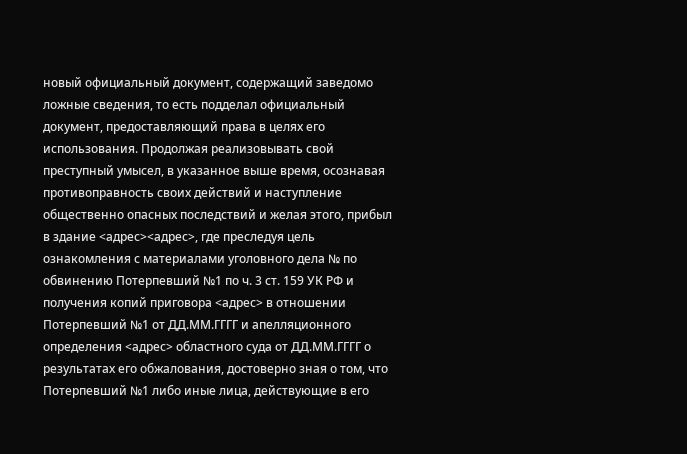новый официальный документ, содержащий заведомо ложные сведения, то есть подделал официальный документ, предоставляющий права в целях его использования. Продолжая реализовывать свой преступный умысел, в указанное выше время, осознавая противоправность своих действий и наступление общественно опасных последствий и желая этого, прибыл в здание <адрес><адрес>, где преследуя цель ознакомления с материалами уголовного дела № по обвинению Потерпевший №1 по ч. 3 ст. 159 УК РФ и получения копий приговора <адрес> в отношении Потерпевший №1 от ДД.ММ.ГГГГ и апелляционного определения <адрес> областного суда от ДД.ММ.ГГГГ о результатах его обжалования, достоверно зная о том, что Потерпевший №1 либо иные лица, действующие в его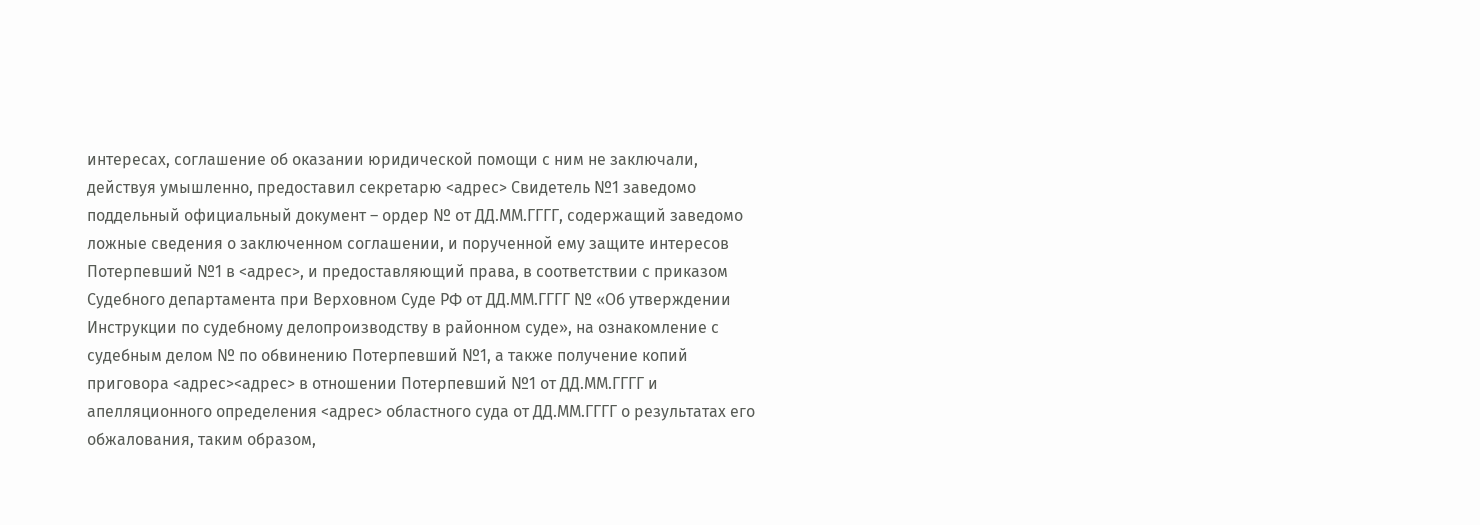интересах, соглашение об оказании юридической помощи с ним не заключали, действуя умышленно, предоставил секретарю <адрес> Свидетель №1 заведомо поддельный официальный документ – ордер № от ДД.ММ.ГГГГ, содержащий заведомо ложные сведения о заключенном соглашении, и порученной ему защите интересов Потерпевший №1 в <адрес>, и предоставляющий права, в соответствии с приказом Судебного департамента при Верховном Суде РФ от ДД.ММ.ГГГГ № «Об утверждении Инструкции по судебному делопроизводству в районном суде», на ознакомление с судебным делом № по обвинению Потерпевший №1, а также получение копий приговора <адрес><адрес> в отношении Потерпевший №1 от ДД.ММ.ГГГГ и апелляционного определения <адрес> областного суда от ДД.ММ.ГГГГ о результатах его обжалования, таким образом,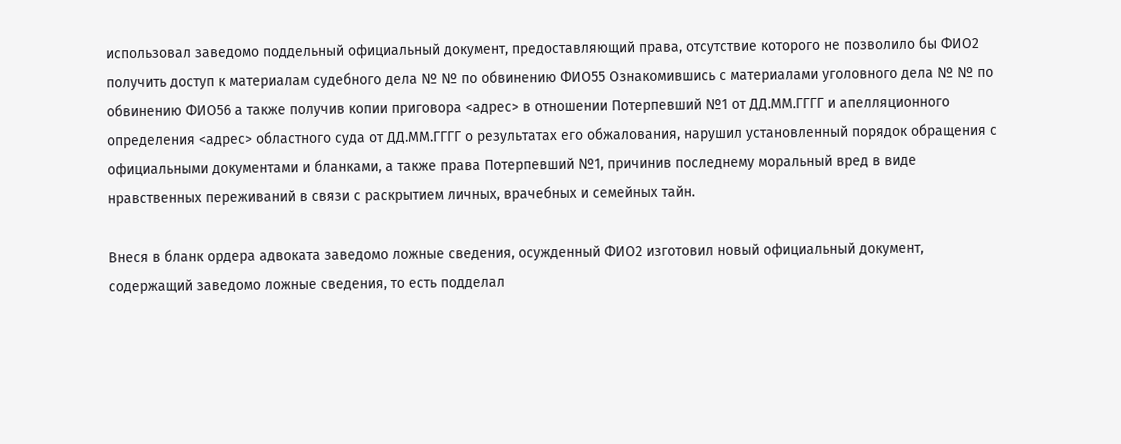использовал заведомо поддельный официальный документ, предоставляющий права, отсутствие которого не позволило бы ФИО2 получить доступ к материалам судебного дела № № по обвинению ФИО55 Ознакомившись с материалами уголовного дела № № по обвинению ФИО56 а также получив копии приговора <адрес> в отношении Потерпевший №1 от ДД.ММ.ГГГГ и апелляционного определения <адрес> областного суда от ДД.ММ.ГГГГ о результатах его обжалования, нарушил установленный порядок обращения с официальными документами и бланками, а также права Потерпевший №1, причинив последнему моральный вред в виде нравственных переживаний в связи с раскрытием личных, врачебных и семейных тайн.

Внеся в бланк ордера адвоката заведомо ложные сведения, осужденный ФИО2 изготовил новый официальный документ, содержащий заведомо ложные сведения, то есть подделал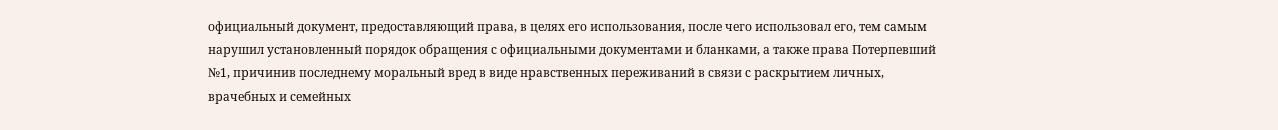официальный документ, предоставляющий права, в целях его использования, после чего использовал его, тем самым нарушил установленный порядок обращения с официальными документами и бланками, а также права Потерпевший №1, причинив последнему моральный вред в виде нравственных переживаний в связи с раскрытием личных, врачебных и семейных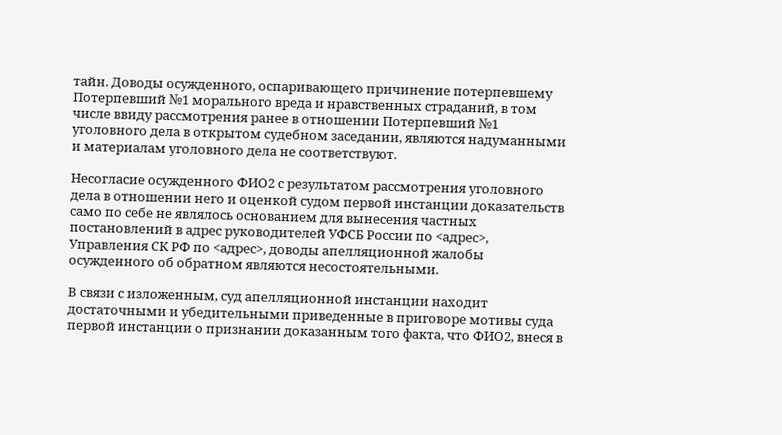тайн. Доводы осужденного, оспаривающего причинение потерпевшему Потерпевший №1 морального вреда и нравственных страданий, в том числе ввиду рассмотрения ранее в отношении Потерпевший №1 уголовного дела в открытом судебном заседании, являются надуманными и материалам уголовного дела не соответствуют.

Несогласие осужденного ФИО2 с результатом рассмотрения уголовного дела в отношении него и оценкой судом первой инстанции доказательств само по себе не являлось основанием для вынесения частных постановлений в адрес руководителей УФСБ России по <адрес>, Управления СК РФ по <адрес>, доводы апелляционной жалобы осужденного об обратном являются несостоятельными.

В связи с изложенным, суд апелляционной инстанции находит достаточными и убедительными приведенные в приговоре мотивы суда первой инстанции о признании доказанным того факта, что ФИО2, внеся в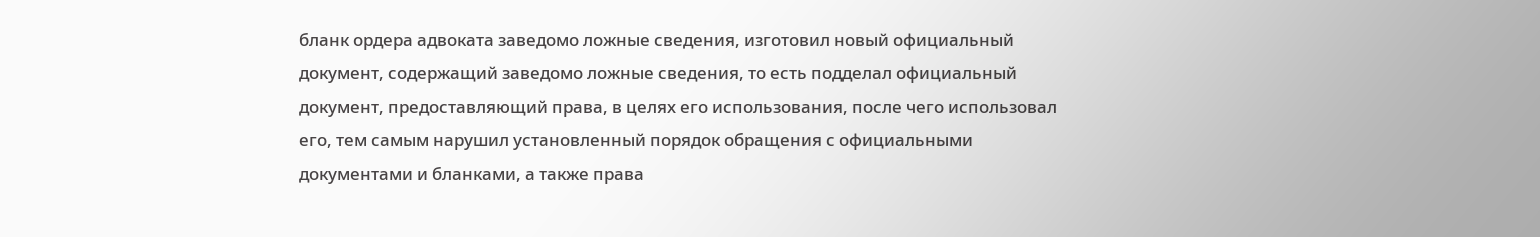бланк ордера адвоката заведомо ложные сведения, изготовил новый официальный документ, содержащий заведомо ложные сведения, то есть подделал официальный документ, предоставляющий права, в целях его использования, после чего использовал его, тем самым нарушил установленный порядок обращения с официальными документами и бланками, а также права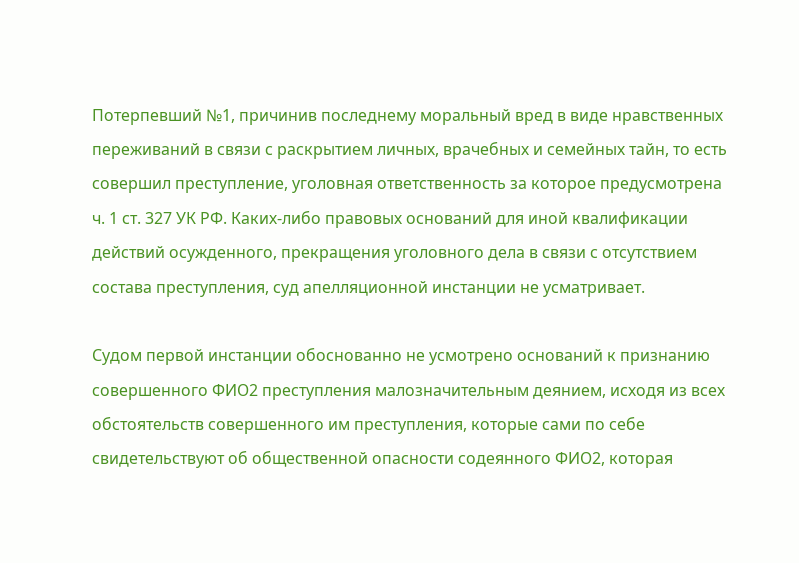Потерпевший №1, причинив последнему моральный вред в виде нравственных переживаний в связи с раскрытием личных, врачебных и семейных тайн, то есть совершил преступление, уголовная ответственность за которое предусмотрена ч. 1 ст. 327 УК РФ. Каких-либо правовых оснований для иной квалификации действий осужденного, прекращения уголовного дела в связи с отсутствием состава преступления, суд апелляционной инстанции не усматривает.

Судом первой инстанции обоснованно не усмотрено оснований к признанию совершенного ФИО2 преступления малозначительным деянием, исходя из всех обстоятельств совершенного им преступления, которые сами по себе свидетельствуют об общественной опасности содеянного ФИО2, которая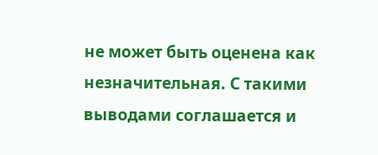не может быть оценена как незначительная. С такими выводами соглашается и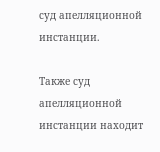суд апелляционной инстанции.

Также суд апелляционной инстанции находит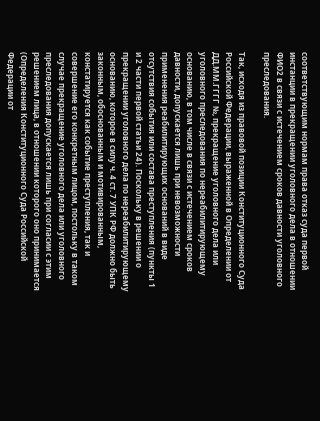соответствующим нормам права отказ суда первой инстанции в прекращении уголовного дела в отношении ФИО2 в связи с истечением сроков давности уголовного преследования.

Так, исходя из правовой позиции Конституционного Суда Российской Федерации, выраженной в Определении от ДД.ММ.ГГГГ №, прекращение уголовного дела или уголовного преследования по нереабилитирующему основанию, в том числе в связи с истечением сроков давности, допускается лишь при невозможности применения реабилитирующих оснований в виде отсутствия события или состава преступления (пункты 1 и 2 части первой статьи 24). Поскольку в решении о прекращении уголовного дела по нереабилитирующему основанию, которое в силу ч. 4 ст. 7 УПК РФ должно быть законным, обоснованным и мотивированным, констатируется как событие преступления, так и совершение его конкретным лицом, постольку в таком случае прекращение уголовного дела или уголовного преследования допускается лишь при согласии с этим решением лица, в отношении которого оно принимается (Определения Конституционного Суда Российской Федерации от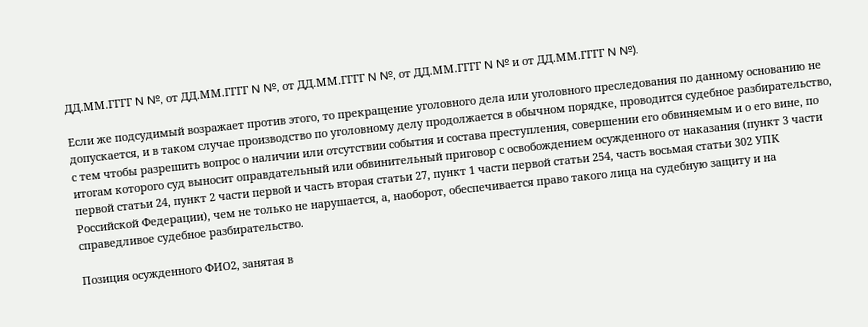ДД.ММ.ГГГГ N №, от ДД.ММ.ГГГГ N №, от ДД.ММ.ГГГГ N №, от ДД.ММ.ГГГГ N № и от ДД.ММ.ГГГГ N №).

Если же подсудимый возражает против этого, то прекращение уголовного дела или уголовного преследования по данному основанию не допускается, и в таком случае производство по уголовному делу продолжается в обычном порядке, проводится судебное разбирательство, с тем чтобы разрешить вопрос о наличии или отсутствии события и состава преступления, совершении его обвиняемым и о его вине, по итогам которого суд выносит оправдательный или обвинительный приговор с освобождением осужденного от наказания (пункт 3 части первой статьи 24, пункт 2 части первой и часть вторая статьи 27, пункт 1 части первой статьи 254, часть восьмая статьи 302 УПК Российской Федерации), чем не только не нарушается, а, наоборот, обеспечивается право такого лица на судебную защиту и на справедливое судебное разбирательство.

Позиция осужденного ФИО2, занятая в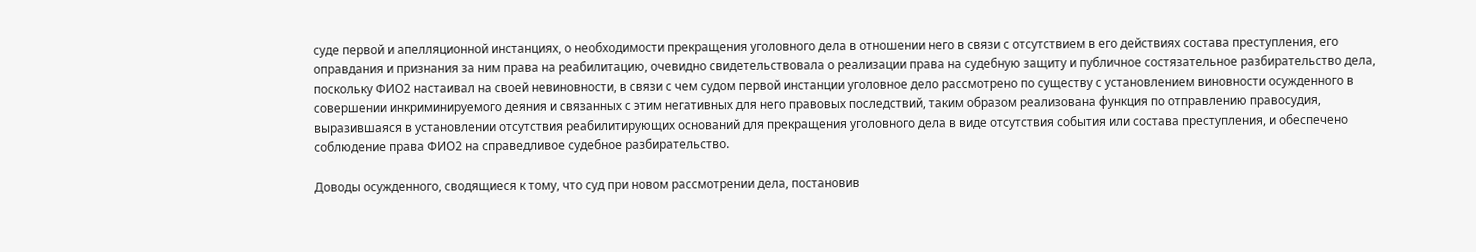суде первой и апелляционной инстанциях, о необходимости прекращения уголовного дела в отношении него в связи с отсутствием в его действиях состава преступления, его оправдания и признания за ним права на реабилитацию, очевидно свидетельствовала о реализации права на судебную защиту и публичное состязательное разбирательство дела, поскольку ФИО2 настаивал на своей невиновности, в связи с чем судом первой инстанции уголовное дело рассмотрено по существу с установлением виновности осужденного в совершении инкриминируемого деяния и связанных с этим негативных для него правовых последствий, таким образом реализована функция по отправлению правосудия, выразившаяся в установлении отсутствия реабилитирующих оснований для прекращения уголовного дела в виде отсутствия события или состава преступления, и обеспечено соблюдение права ФИО2 на справедливое судебное разбирательство.

Доводы осужденного, сводящиеся к тому, что суд при новом рассмотрении дела, постановив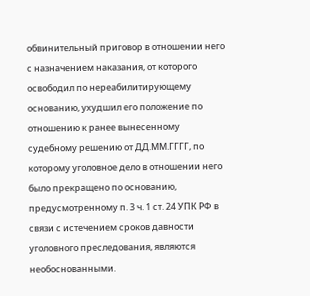обвинительный приговор в отношении него с назначением наказания, от которого освободил по нереабилитирующему основанию, ухудшил его положение по отношению к ранее вынесенному судебному решению от ДД.ММ.ГГГГ, по которому уголовное дело в отношении него было прекращено по основанию, предусмотренному п. 3 ч. 1 ст. 24 УПК РФ в связи с истечением сроков давности уголовного преследования, являются необоснованными.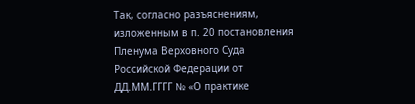Так, согласно разъяснениям, изложенным в п. 20 постановления Пленума Верховного Суда Российской Федерации от ДД.ММ.ГГГГ № «О практике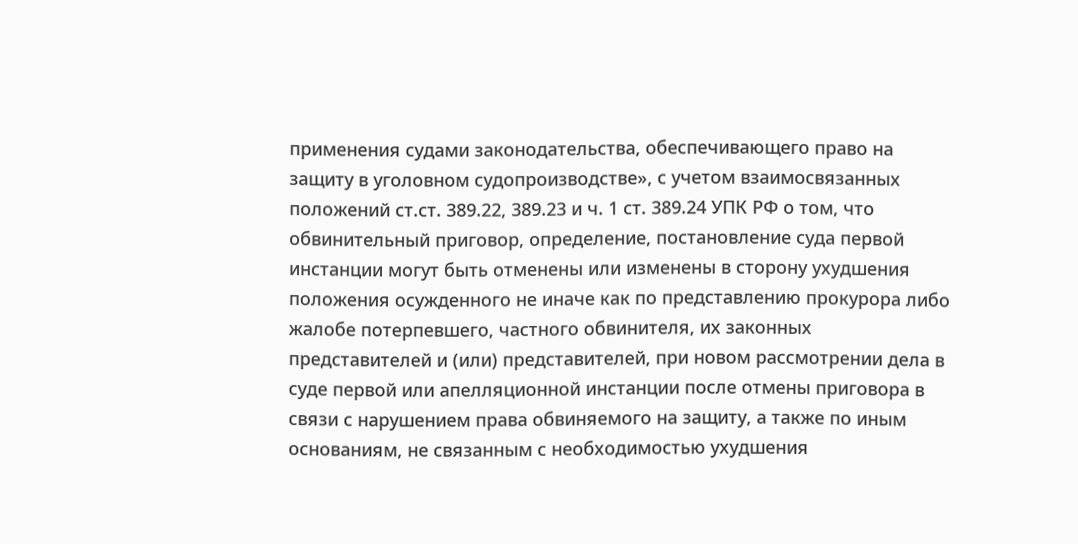применения судами законодательства, обеспечивающего право на защиту в уголовном судопроизводстве», с учетом взаимосвязанных положений ст.ст. 389.22, 389.23 и ч. 1 ст. 389.24 УПК РФ о том, что обвинительный приговор, определение, постановление суда первой инстанции могут быть отменены или изменены в сторону ухудшения положения осужденного не иначе как по представлению прокурора либо жалобе потерпевшего, частного обвинителя, их законных представителей и (или) представителей, при новом рассмотрении дела в суде первой или апелляционной инстанции после отмены приговора в связи с нарушением права обвиняемого на защиту, а также по иным основаниям, не связанным с необходимостью ухудшения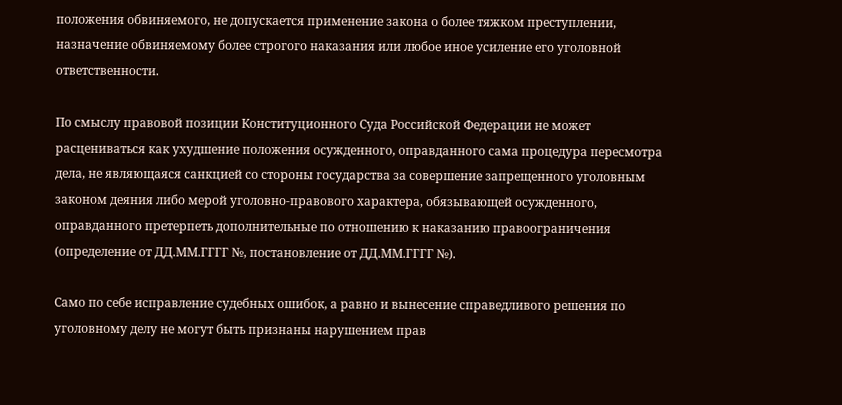положения обвиняемого, не допускается применение закона о более тяжком преступлении, назначение обвиняемому более строгого наказания или любое иное усиление его уголовной ответственности.

По смыслу правовой позиции Конституционного Суда Российской Федерации не может расцениваться как ухудшение положения осужденного, оправданного сама процедура пересмотра дела, не являющаяся санкцией со стороны государства за совершение запрещенного уголовным законом деяния либо мерой уголовно-правового характера, обязывающей осужденного, оправданного претерпеть дополнительные по отношению к наказанию правоограничения (определение от ДД.ММ.ГГГГ №, постановление от ДД.ММ.ГГГГ №).

Само по себе исправление судебных ошибок, а равно и вынесение справедливого решения по уголовному делу не могут быть признаны нарушением прав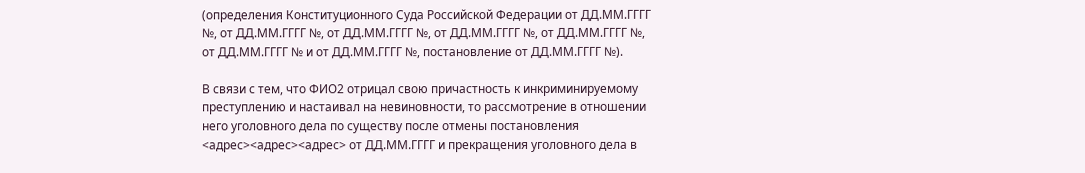(определения Конституционного Суда Российской Федерации от ДД.ММ.ГГГГ №, от ДД.ММ.ГГГГ №, от ДД.ММ.ГГГГ №, от ДД.ММ.ГГГГ №, от ДД.ММ.ГГГГ №, от ДД.ММ.ГГГГ № и от ДД.ММ.ГГГГ №, постановление от ДД.ММ.ГГГГ №).

В связи с тем, что ФИО2 отрицал свою причастность к инкриминируемому преступлению и настаивал на невиновности, то рассмотрение в отношении него уголовного дела по существу после отмены постановления <адрес><адрес><адрес> от ДД.ММ.ГГГГ и прекращения уголовного дела в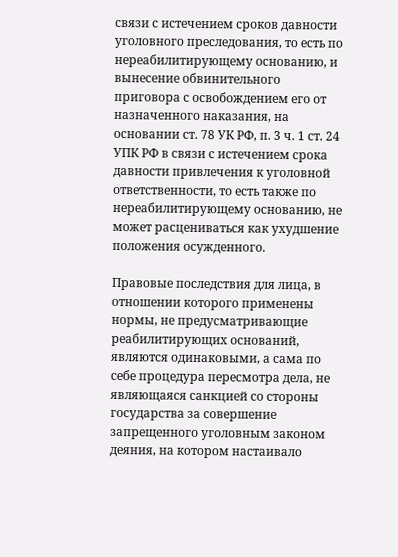связи с истечением сроков давности уголовного преследования, то есть по нереабилитирующему основанию, и вынесение обвинительного приговора с освобождением его от назначенного наказания, на основании ст. 78 УК РФ, п. 3 ч. 1 ст. 24 УПК РФ в связи с истечением срока давности привлечения к уголовной ответственности, то есть также по нереабилитирующему основанию, не может расцениваться как ухудшение положения осужденного.

Правовые последствия для лица, в отношении которого применены нормы, не предусматривающие реабилитирующих оснований, являются одинаковыми, а сама по себе процедура пересмотра дела, не являющаяся санкцией со стороны государства за совершение запрещенного уголовным законом деяния, на котором настаивало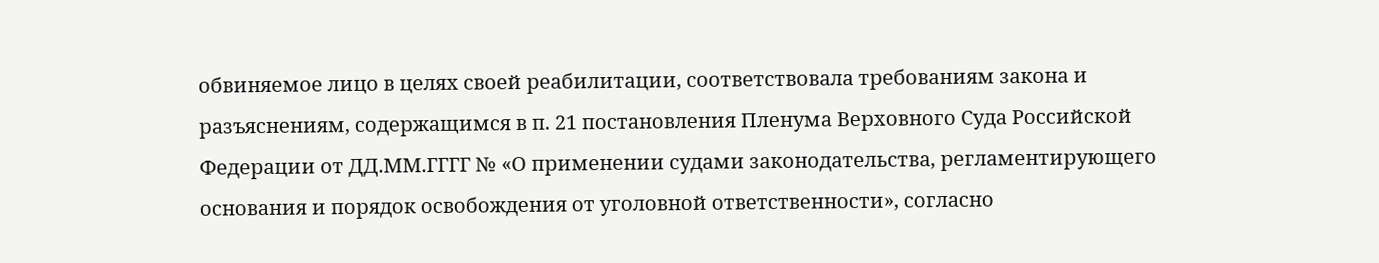обвиняемое лицо в целях своей реабилитации, соответствовала требованиям закона и разъяснениям, содержащимся в п. 21 постановления Пленума Верховного Суда Российской Федерации от ДД.ММ.ГГГГ № «О применении судами законодательства, регламентирующего основания и порядок освобождения от уголовной ответственности», согласно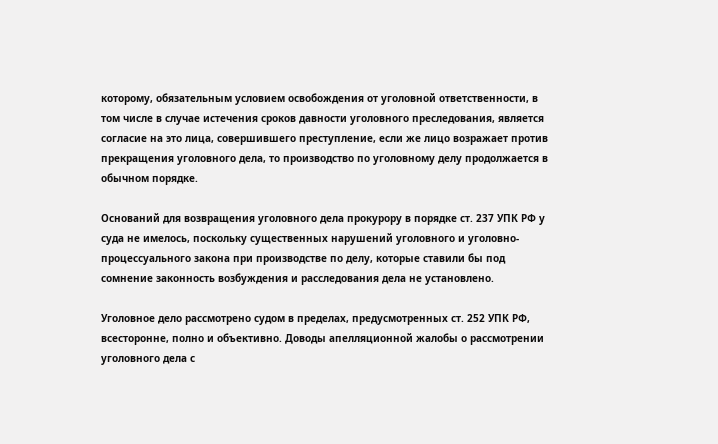которому, обязательным условием освобождения от уголовной ответственности, в том числе в случае истечения сроков давности уголовного преследования, является согласие на это лица, совершившего преступление, если же лицо возражает против прекращения уголовного дела, то производство по уголовному делу продолжается в обычном порядке.

Оснований для возвращения уголовного дела прокурору в порядке ст. 237 УПК РФ у суда не имелось, поскольку существенных нарушений уголовного и уголовно-процессуального закона при производстве по делу, которые ставили бы под сомнение законность возбуждения и расследования дела не установлено.

Уголовное дело рассмотрено судом в пределах, предусмотренных ст. 252 УПК РФ, всесторонне, полно и объективно. Доводы апелляционной жалобы о рассмотрении уголовного дела с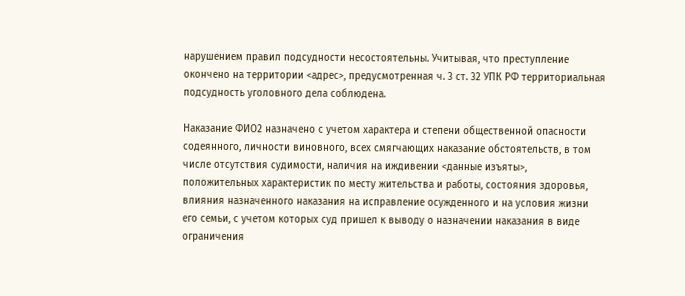нарушением правил подсудности несостоятельны. Учитывая, что преступление окончено на территории <адрес>, предусмотренная ч. 3 ст. 32 УПК РФ территориальная подсудность уголовного дела соблюдена.

Наказание ФИО2 назначено с учетом характера и степени общественной опасности содеянного, личности виновного, всех смягчающих наказание обстоятельств, в том числе отсутствия судимости, наличия на иждивении <данные изъяты>, положительных характеристик по месту жительства и работы, состояния здоровья, влияния назначенного наказания на исправление осужденного и на условия жизни его семьи, с учетом которых суд пришел к выводу о назначении наказания в виде ограничения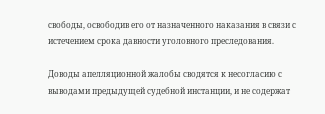свободы, освободив его от назначенного наказания в связи с истечением срока давности уголовного преследования.

Доводы апелляционной жалобы сводятся к несогласию с выводами предыдущей судебной инстанции, и не содержат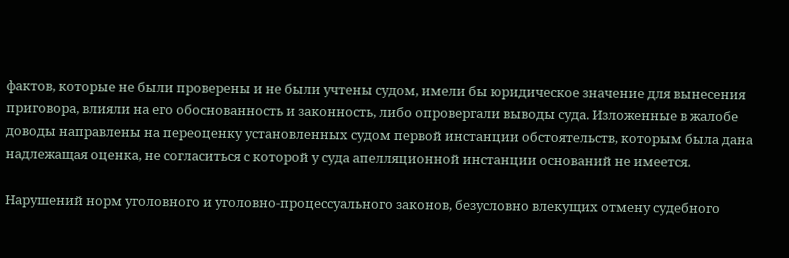фактов, которые не были проверены и не были учтены судом, имели бы юридическое значение для вынесения приговора, влияли на его обоснованность и законность, либо опровергали выводы суда. Изложенные в жалобе доводы направлены на переоценку установленных судом первой инстанции обстоятельств, которым была дана надлежащая оценка, не согласиться с которой у суда апелляционной инстанции оснований не имеется.

Нарушений норм уголовного и уголовно-процессуального законов, безусловно влекущих отмену судебного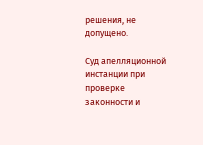решения, не допущено.

Суд апелляционной инстанции при проверке законности и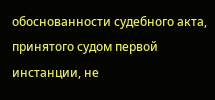обоснованности судебного акта, принятого судом первой инстанции, не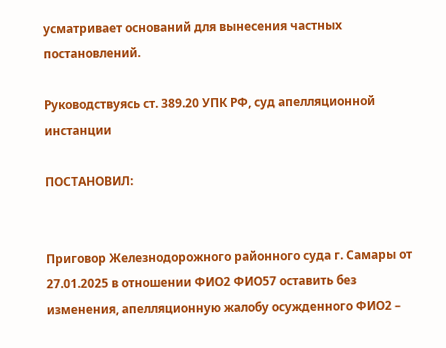усматривает оснований для вынесения частных постановлений.

Руководствуясь ст. 389.20 УПК РФ, суд апелляционной инстанции

ПОСТАНОВИЛ:


Приговор Железнодорожного районного суда г. Самары от 27.01.2025 в отношении ФИО2 ФИО57 оставить без изменения, апелляционную жалобу осужденного ФИО2 –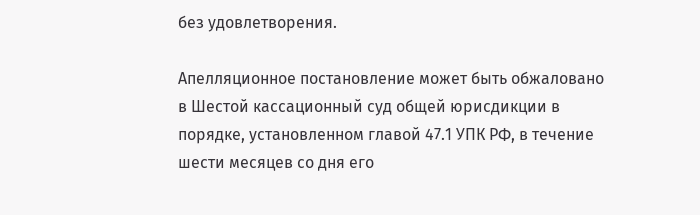без удовлетворения.

Апелляционное постановление может быть обжаловано в Шестой кассационный суд общей юрисдикции в порядке, установленном главой 47.1 УПК РФ, в течение шести месяцев со дня его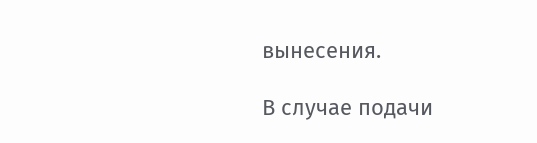вынесения.

В случае подачи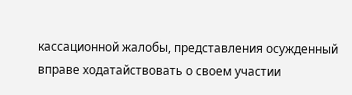кассационной жалобы, представления осужденный вправе ходатайствовать о своем участии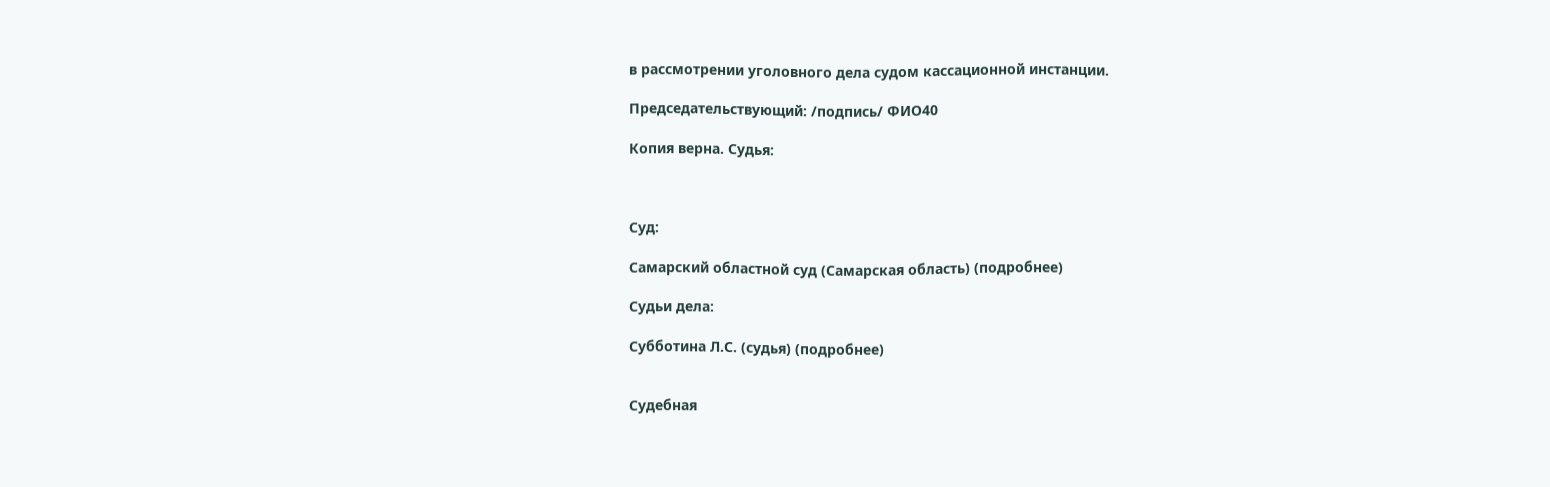в рассмотрении уголовного дела судом кассационной инстанции.

Председательствующий: /подпись/ ФИО40

Копия верна. Судья:



Суд:

Самарский областной суд (Самарская область) (подробнее)

Судьи дела:

Субботина Л.С. (судья) (подробнее)


Судебная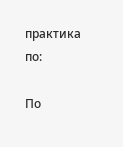практика по:

По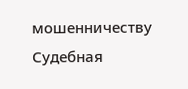мошенничеству
Судебная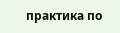практика по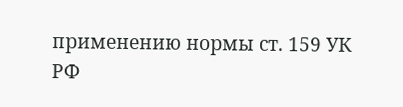применению нормы ст. 159 УК РФ